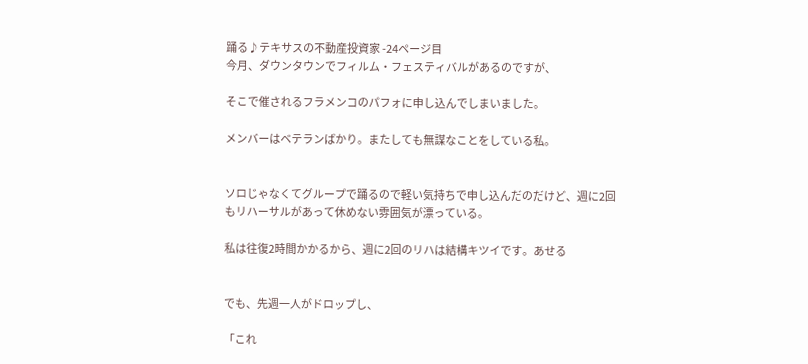踊る♪テキサスの不動産投資家 -24ページ目
今月、ダウンタウンでフィルム・フェスティバルがあるのですが、

そこで催されるフラメンコのパフォに申し込んでしまいました。

メンバーはベテランばかり。またしても無謀なことをしている私。


ソロじゃなくてグループで踊るので軽い気持ちで申し込んだのだけど、週に2回もリハーサルがあって休めない雰囲気が漂っている。

私は往復2時間かかるから、週に2回のリハは結構キツイです。あせる


でも、先週一人がドロップし、

「これ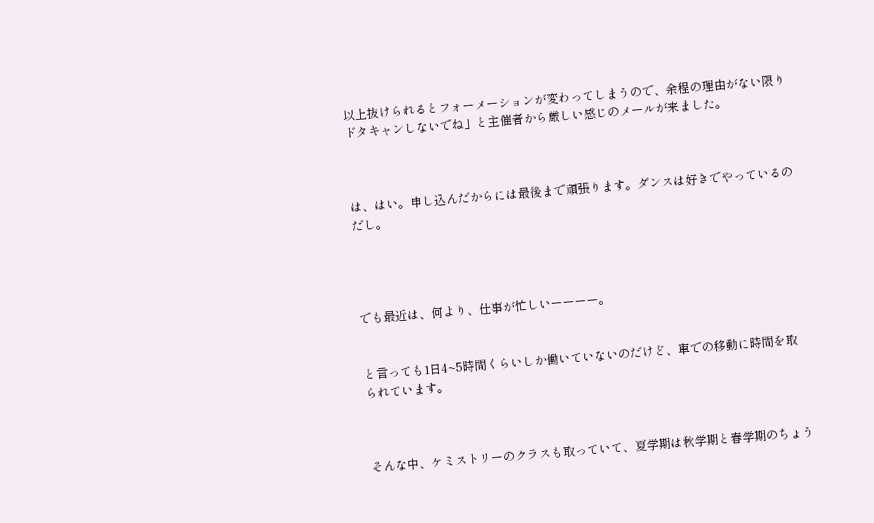以上抜けられるとフォーメーションが変わってしまうので、余程の理由がない限りドタキャンしないでね」と主催者から厳しい感じのメールが来ました。



は、はい。申し込んだからには最後まで頑張ります。ダンスは好きでやっているのだし。




でも最近は、何より、仕事が忙しいーーーー。


と言っても1日4~5時間くらいしか働いていないのだけど、車での移動に時間を取られています。



そんな中、ケミストリーのクラスも取っていて、夏学期は秋学期と春学期のちょう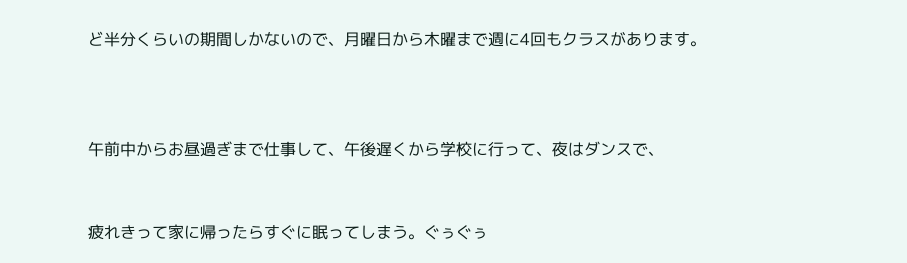ど半分くらいの期間しかないので、月曜日から木曜まで週に4回もクラスがあります。



午前中からお昼過ぎまで仕事して、午後遅くから学校に行って、夜はダンスで、


疲れきって家に帰ったらすぐに眠ってしまう。ぐぅぐぅ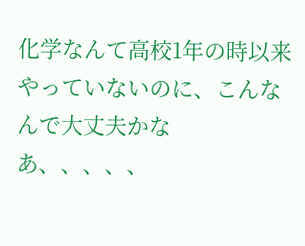化学なんて高校1年の時以来やっていないのに、こんなんで大丈夫かなあ、、、、、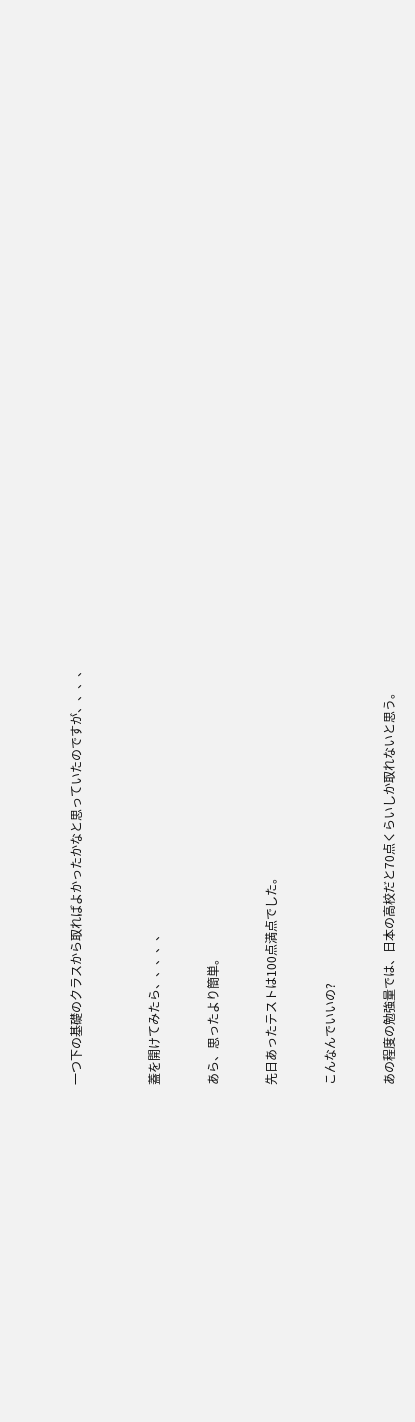一つ下の基礎のクラスから取ればよかったかなと思っていたのですが、、、、



蓋を開けてみたら、、、、、


あら、思ったより簡単。


先日あったテストは100点満点でした。


こんなんでいいの?


あの程度の勉強量では、日本の高校だと70点くらいしか取れないと思う。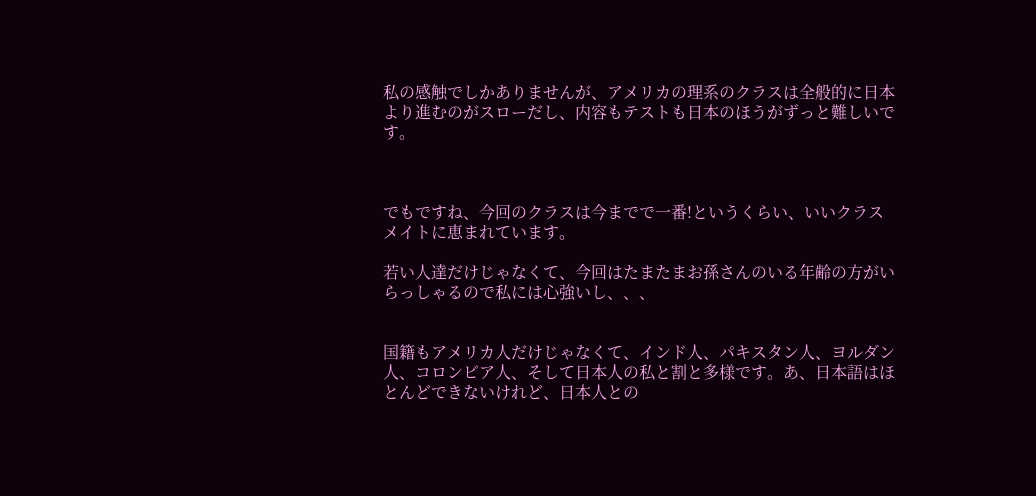私の感触でしかありませんが、アメリカの理系のクラスは全般的に日本より進むのがスローだし、内容もテストも日本のほうがずっと難しいです。



でもですね、今回のクラスは今までで一番!というくらい、いいクラスメイトに恵まれています。

若い人達だけじゃなくて、今回はたまたまお孫さんのいる年齢の方がいらっしゃるので私には心強いし、、、


国籍もアメリカ人だけじゃなくて、インド人、パキスタン人、ヨルダン人、コロンビア人、そして日本人の私と割と多様です。あ、日本語はほとんどできないけれど、日本人との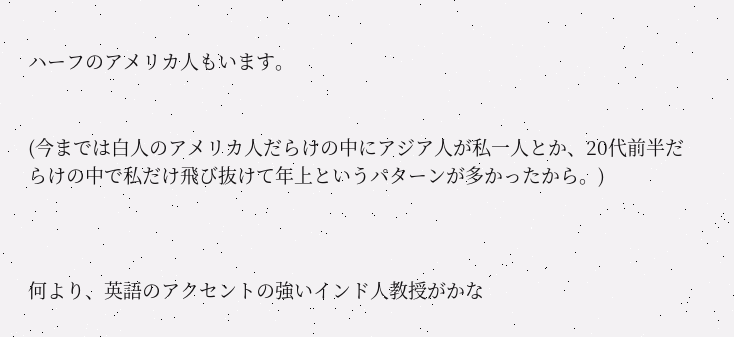ハーフのアメリカ人もいます。


(今までは白人のアメリカ人だらけの中にアジア人が私一人とか、20代前半だらけの中で私だけ飛び抜けて年上というパターンが多かったから。)



何より、英語のアクセントの強いインド人教授がかな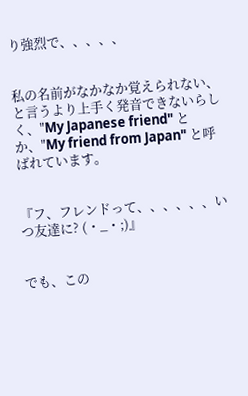り強烈で、、、、、


私の名前がなかなか覚えられない、と言うより上手く発音できないらしく、"My Japanese friend" とか、"My friend from Japan" と呼ばれています。


『フ、フレンドって、、、、、、いつ友達に? (・_・;)』


でも、この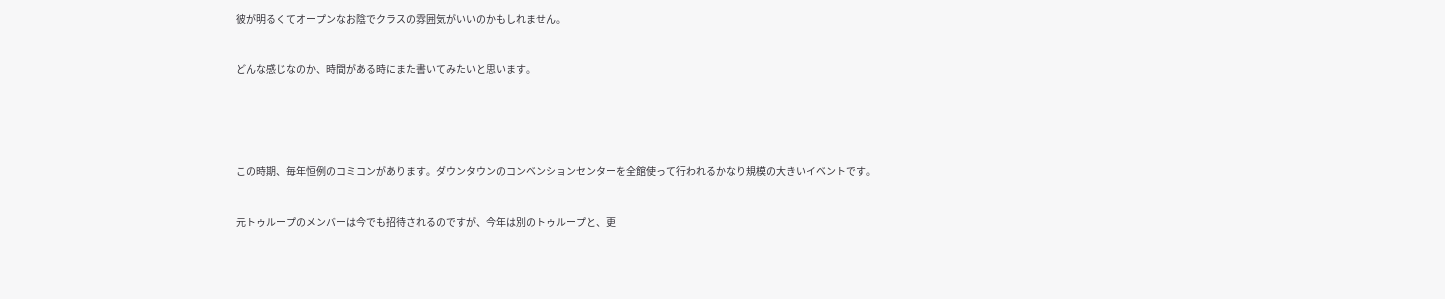彼が明るくてオープンなお陰でクラスの雰囲気がいいのかもしれません。


どんな感じなのか、時間がある時にまた書いてみたいと思います。





この時期、毎年恒例のコミコンがあります。ダウンタウンのコンベンションセンターを全館使って行われるかなり規模の大きいイベントです。


元トゥループのメンバーは今でも招待されるのですが、今年は別のトゥループと、更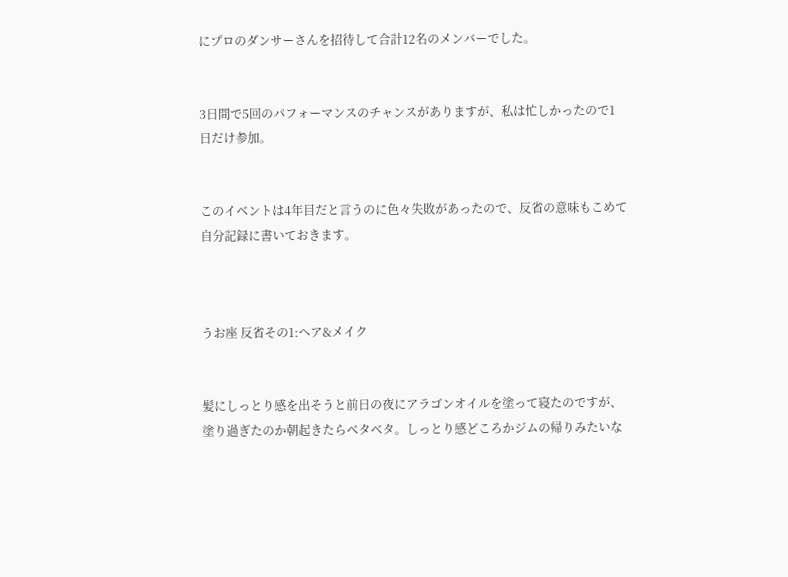にプロのダンサーさんを招待して合計12名のメンバーでした。


3日間で5回のパフォーマンスのチャンスがありますが、私は忙しかったので1日だけ参加。


このイベントは4年目だと言うのに色々失敗があったので、反省の意味もこめて自分記録に書いておきます。



うお座 反省その1:ヘア&メイク


髪にしっとり感を出そうと前日の夜にアラゴンオイルを塗って寝たのですが、塗り過ぎたのか朝起きたらベタベタ。しっとり感どころかジムの帰りみたいな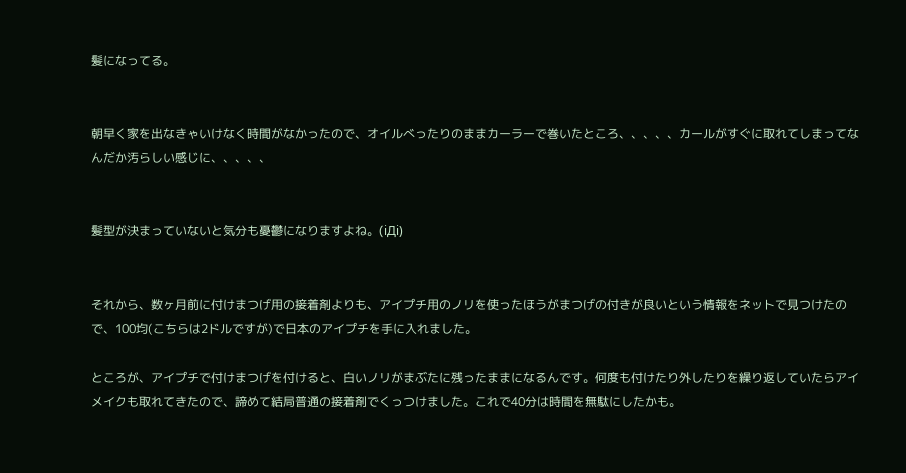髪になってる。


朝早く家を出なきゃいけなく時間がなかったので、オイルべったりのままカーラーで巻いたところ、、、、、カールがすぐに取れてしまってなんだか汚らしい感じに、、、、、


髪型が決まっていないと気分も憂鬱になりますよね。(iДi)


それから、数ヶ月前に付けまつげ用の接着剤よりも、アイプチ用のノリを使ったほうがまつげの付きが良いという情報をネットで見つけたので、100均(こちらは2ドルですが)で日本のアイプチを手に入れました。

ところが、アイプチで付けまつげを付けると、白いノリがまぶたに残ったままになるんです。何度も付けたり外したりを繰り返していたらアイメイクも取れてきたので、諦めて結局普通の接着剤でくっつけました。これで40分は時間を無駄にしたかも。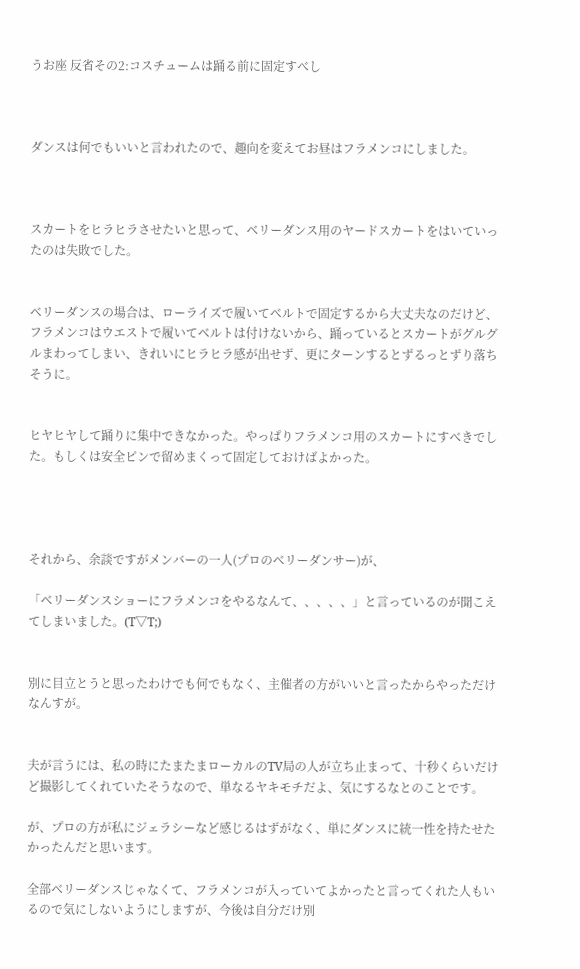うお座 反省その2:コスチュームは踊る前に固定すべし



ダンスは何でもいいと言われたので、趣向を変えてお昼はフラメンコにしました。



スカートをヒラヒラさせたいと思って、ベリーダンス用のヤードスカートをはいていったのは失敗でした。


ベリーダンスの場合は、ローライズで履いてベルトで固定するから大丈夫なのだけど、フラメンコはウエストで履いてベルトは付けないから、踊っているとスカートがグルグルまわってしまい、きれいにヒラヒラ感が出せず、更にターンするとずるっとずり落ちそうに。


ヒヤヒヤして踊りに集中できなかった。やっぱりフラメンコ用のスカートにすべきでした。もしくは安全ピンで留めまくって固定しておけばよかった。




それから、余談ですがメンバーの一人(プロのベリーダンサー)が、

「ベリーダンスショーにフラメンコをやるなんて、、、、、」と言っているのが聞こえてしまいました。(T▽T;)


別に目立とうと思ったわけでも何でもなく、主催者の方がいいと言ったからやっただけなんすが。


夫が言うには、私の時にたまたまローカルのTV局の人が立ち止まって、十秒くらいだけど撮影してくれていたそうなので、単なるヤキモチだよ、気にするなとのことです。

が、プロの方が私にジェラシーなど感じるはずがなく、単にダンスに統一性を持たせたかったんだと思います。

全部ベリーダンスじゃなくて、フラメンコが入っていてよかったと言ってくれた人もいるので気にしないようにしますが、今後は自分だけ別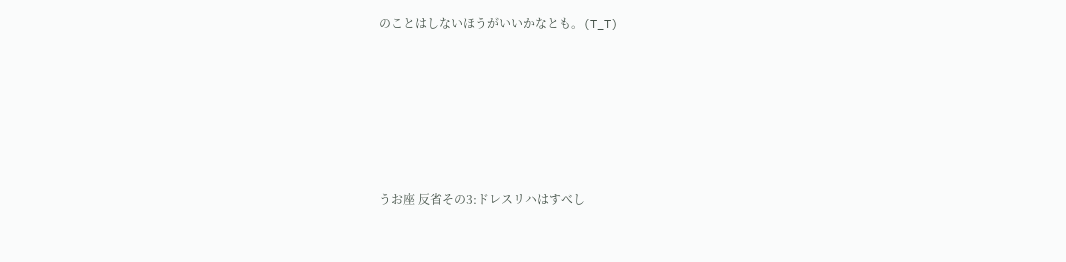のことはしないほうがいいかなとも。(T_T)







うお座 反省その3:ドレスリハはすべし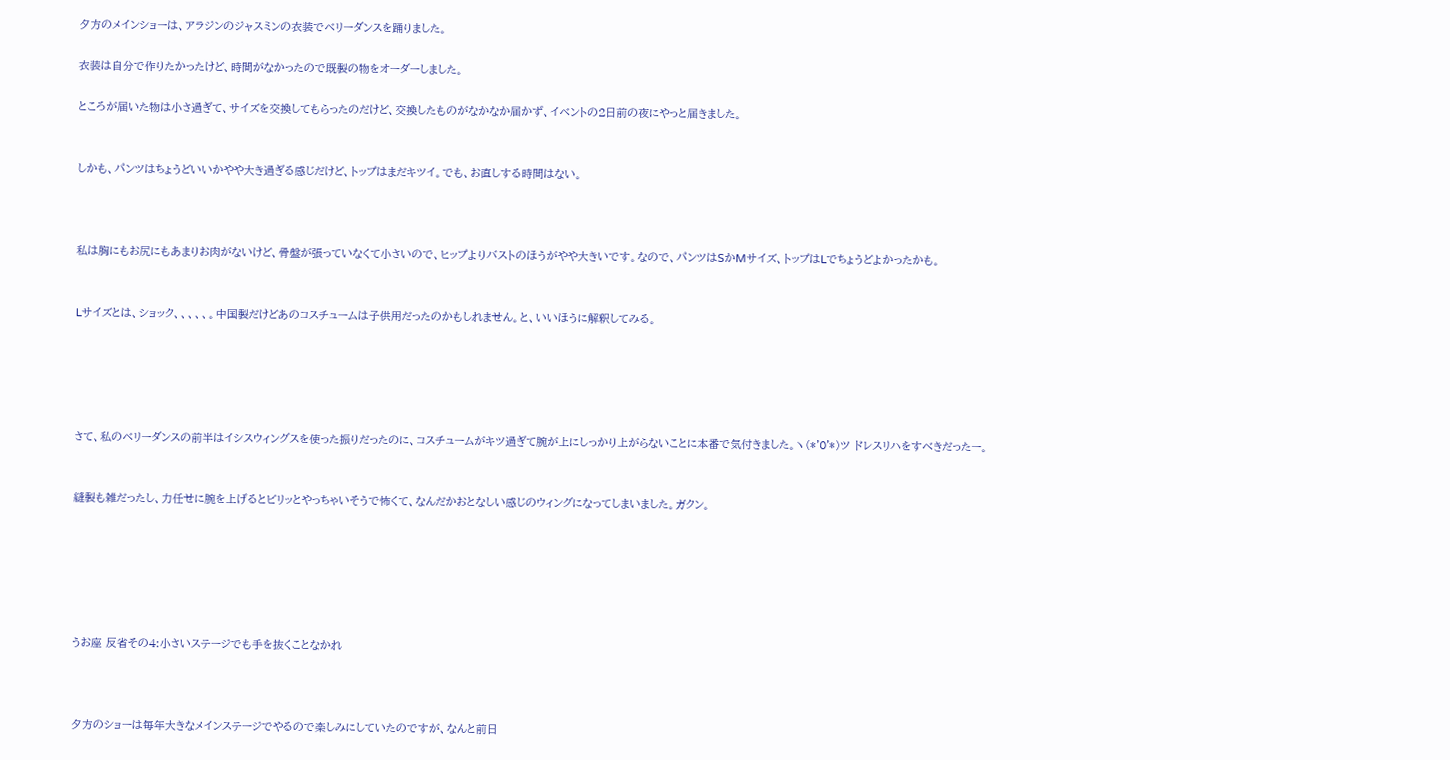夕方のメインショーは、アラジンのジャスミンの衣装でベリーダンスを踊りました。

衣装は自分で作りたかったけど、時間がなかったので既製の物をオーダーしました。

ところが届いた物は小さ過ぎて、サイズを交換してもらったのだけど、交換したものがなかなか届かず、イベントの2日前の夜にやっと届きました。


しかも、パンツはちょうどいいかやや大き過ぎる感じだけど、トップはまだキツイ。でも、お直しする時間はない。



私は胸にもお尻にもあまりお肉がないけど、骨盤が張っていなくて小さいので、ヒップよりバストのほうがやや大きいです。なので、パンツはSかMサイズ、トップはLでちょうどよかったかも。


Lサイズとは、ショック、、、、、。中国製だけどあのコスチュームは子供用だったのかもしれません。と、いいほうに解釈してみる。





さて、私のベリーダンスの前半はイシスウィングスを使った振りだったのに、コスチュームがキツ過ぎて腕が上にしっかり上がらないことに本番で気付きました。ヽ(*'0'*)ツ ドレスリハをすべきだったー。


縫製も雑だったし、力任せに腕を上げるとビリッとやっちゃいそうで怖くて、なんだかおとなしい感じのウィングになってしまいました。ガクン。






うお座 反省その4:小さいステージでも手を抜くことなかれ



夕方のショーは毎年大きなメインステージでやるので楽しみにしていたのですが、なんと前日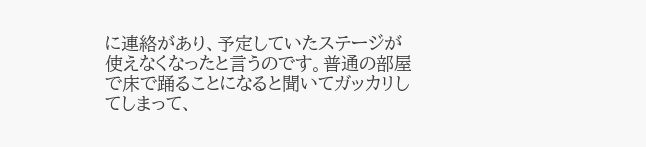に連絡があり、予定していたステージが使えなくなったと言うのです。普通の部屋で床で踊ることになると聞いてガッカリしてしまって、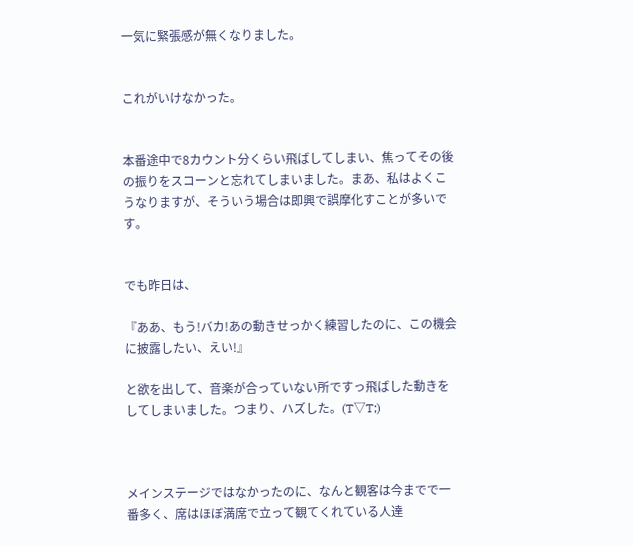一気に緊張感が無くなりました。


これがいけなかった。


本番途中で8カウント分くらい飛ばしてしまい、焦ってその後の振りをスコーンと忘れてしまいました。まあ、私はよくこうなりますが、そういう場合は即興で誤摩化すことが多いです。


でも昨日は、

『ああ、もう!バカ!あの動きせっかく練習したのに、この機会に披露したい、えい!』

と欲を出して、音楽が合っていない所ですっ飛ばした動きをしてしまいました。つまり、ハズした。(T▽T;)



メインステージではなかったのに、なんと観客は今までで一番多く、席はほぼ満席で立って観てくれている人達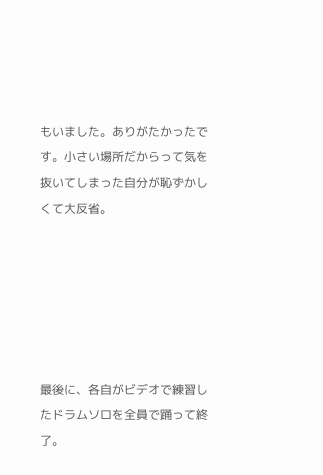もいました。ありがたかったです。小さい場所だからって気を抜いてしまった自分が恥ずかしくて大反省。






最後に、各自がビデオで練習したドラムソロを全員で踊って終了。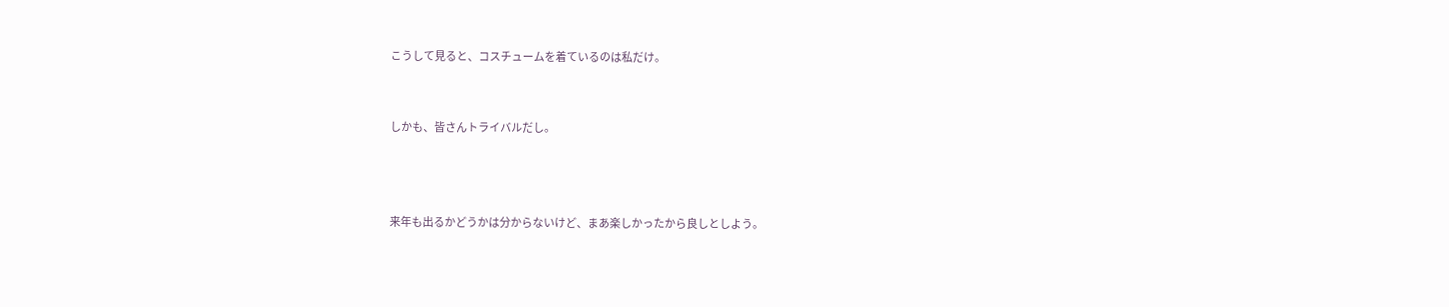こうして見ると、コスチュームを着ているのは私だけ。


しかも、皆さんトライバルだし。



来年も出るかどうかは分からないけど、まあ楽しかったから良しとしよう。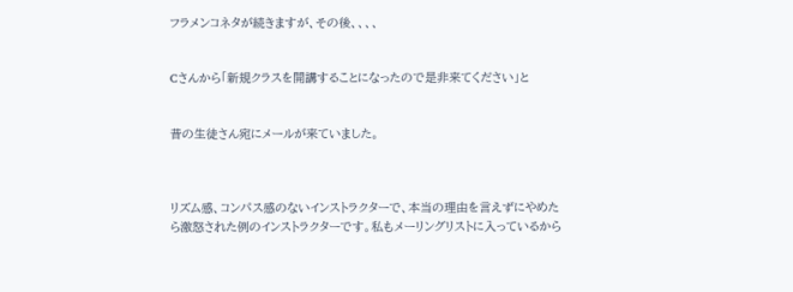フラメンコネタが続きますが、その後、、、、


Cさんから「新規クラスを開講することになったので是非来てください」と


昔の生徒さん宛にメールが来ていました。



リズム感、コンパス感のないインストラクターで、本当の理由を言えずにやめたら激怒された例のインストラクターです。私もメーリングリストに入っているから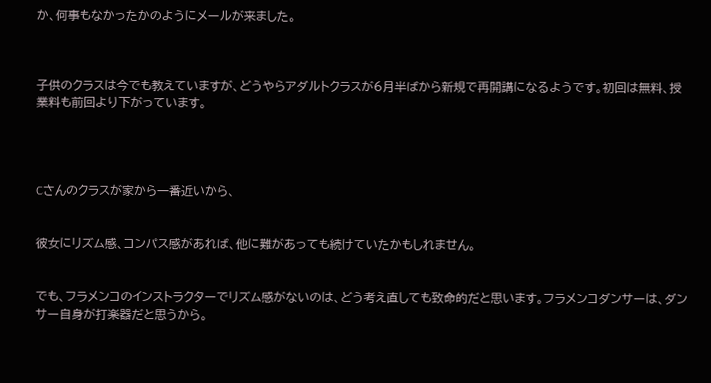か、何事もなかったかのようにメールが来ました。



子供のクラスは今でも教えていますが、どうやらアダルトクラスが6月半ばから新規で再開講になるようです。初回は無料、授業料も前回より下がっています。




Cさんのクラスが家から一番近いから、


彼女にリズム感、コンパス感があれば、他に難があっても続けていたかもしれません。


でも、フラメンコのインストラクターでリズム感がないのは、どう考え直しても致命的だと思います。フラメンコダンサーは、ダンサー自身が打楽器だと思うから。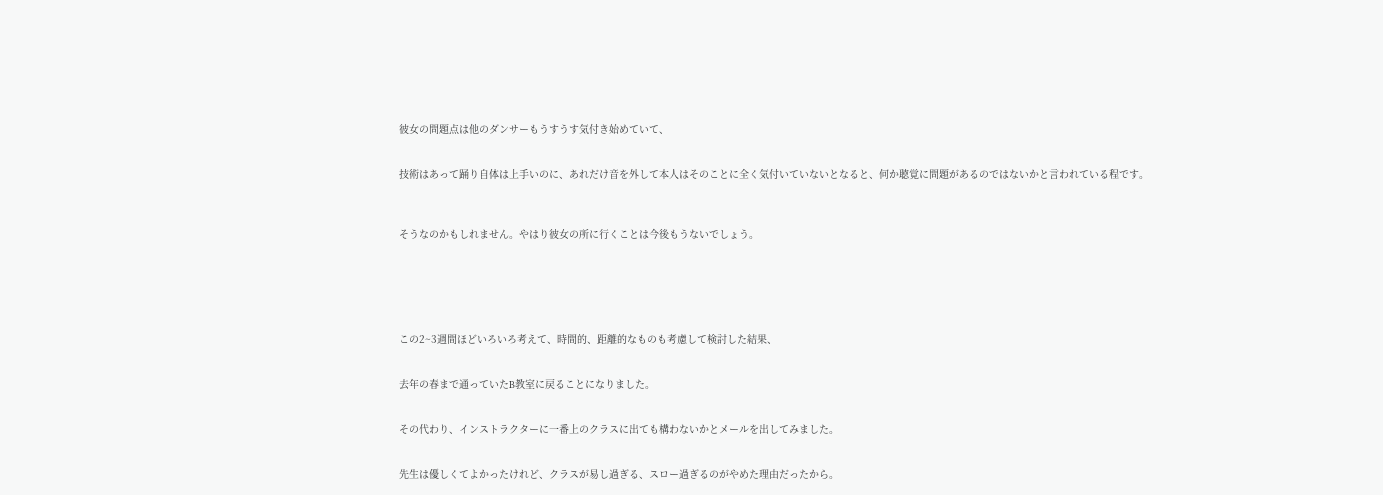彼女の問題点は他のダンサーもうすうす気付き始めていて、


技術はあって踊り自体は上手いのに、あれだけ音を外して本人はそのことに全く気付いていないとなると、何か聴覚に問題があるのではないかと言われている程です。



そうなのかもしれません。やはり彼女の所に行くことは今後もうないでしょう。






この2~3週間ほどいろいろ考えて、時間的、距離的なものも考慮して検討した結果、


去年の春まで通っていたB教室に戻ることになりました。


その代わり、インストラクターに一番上のクラスに出ても構わないかとメールを出してみました。


先生は優しくてよかったけれど、クラスが易し過ぎる、スロー過ぎるのがやめた理由だったから。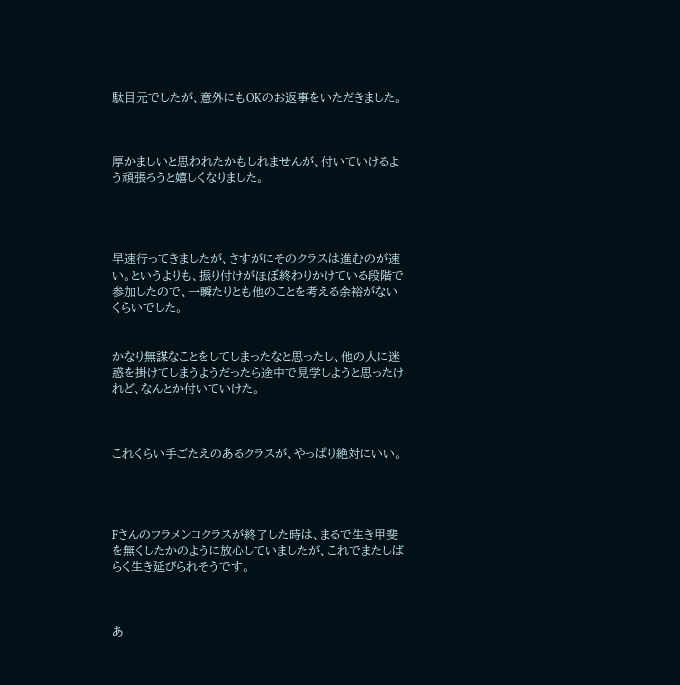駄目元でしたが、意外にもOKのお返事をいただきました。



厚かましいと思われたかもしれませんが、付いていけるよう頑張ろうと嬉しくなりました。




早速行ってきましたが、さすがにそのクラスは進むのが速い。というよりも、振り付けがほぼ終わりかけている段階で参加したので、一瞬たりとも他のことを考える余裕がないくらいでした。


かなり無謀なことをしてしまったなと思ったし、他の人に迷惑を掛けてしまうようだったら途中で見学しようと思ったけれど、なんとか付いていけた。



これくらい手ごたえのあるクラスが、やっぱり絶対にいい。




Fさんのフラメンコクラスが終了した時は、まるで生き甲斐を無くしたかのように放心していましたが、これでまたしばらく生き延びられそうです。



あ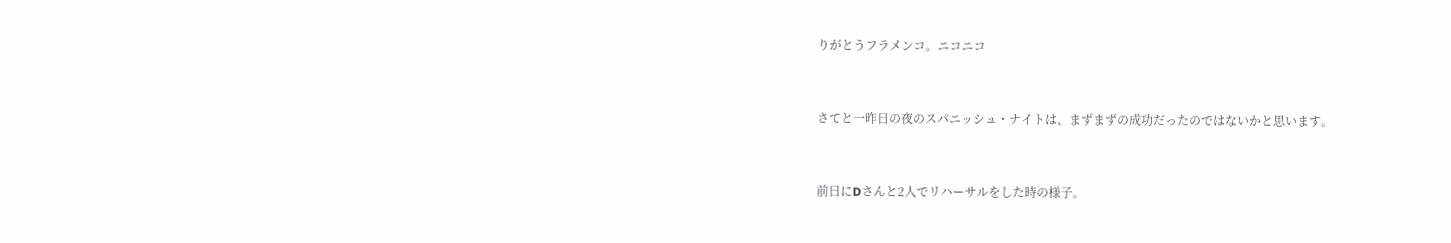りがとうフラメンコ。ニコニコ


さてと一昨日の夜のスパニッシュ・ナイトは、まずまずの成功だったのではないかと思います。


前日にDさんと2人でリハーサルをした時の様子。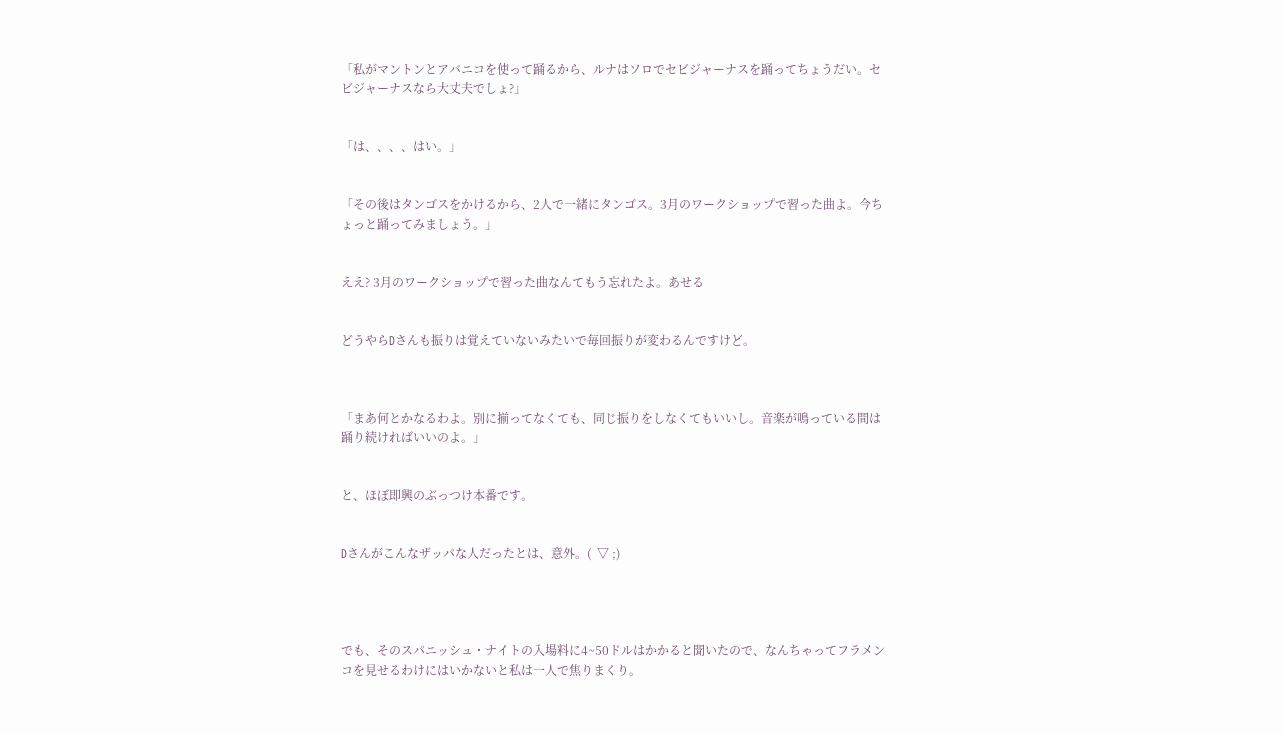「私がマントンとアバニコを使って踊るから、ルナはソロでセビジャーナスを踊ってちょうだい。セビジャーナスなら大丈夫でしょ?」


「は、、、、はい。」


「その後はタンゴスをかけるから、2人で一緒にタンゴス。3月のワークショップで習った曲よ。今ちょっと踊ってみましょう。」


ええ? 3月のワークショップで習った曲なんてもう忘れたよ。あせる


どうやらDさんも振りは覚えていないみたいで毎回振りが変わるんですけど。



「まあ何とかなるわよ。別に揃ってなくても、同じ振りをしなくてもいいし。音楽が鳴っている間は踊り続ければいいのよ。」


と、ほぼ即興のぶっつけ本番です。


Dさんがこんなザッパな人だったとは、意外。(  ▽ ;)




でも、そのスパニッシュ・ナイトの入場料に4~50ドルはかかると聞いたので、なんちゃってフラメンコを見せるわけにはいかないと私は一人で焦りまくり。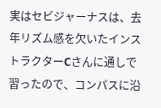実はセビジャーナスは、去年リズム感を欠いたインストラクターCさんに通しで習ったので、コンパスに沿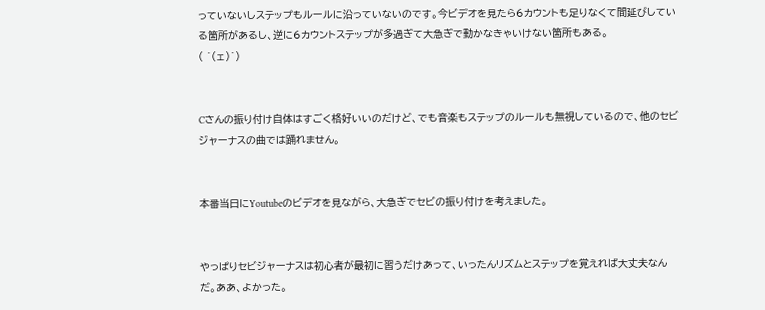っていないしステップもルールに沿っていないのです。今ビデオを見たら6カウントも足りなくて間延びしている箇所があるし、逆に6カウントステップが多過ぎて大急ぎで動かなきゃいけない箇所もある。
( ´(ェ)`)


Cさんの振り付け自体はすごく格好いいのだけど、でも音楽もステップのルールも無視しているので、他のセビジャーナスの曲では踊れません。


本番当日にYoutubeのビデオを見ながら、大急ぎでセビの振り付けを考えました。


やっぱりセビジャーナスは初心者が最初に習うだけあって、いったんリズムとステップを覚えれば大丈夫なんだ。ああ、よかった。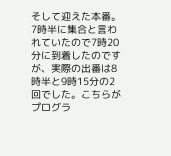そして迎えた本番。7時半に集合と言われていたので7時20分に到着したのですが、実際の出番は8時半と9時15分の2回でした。こちらがプログラ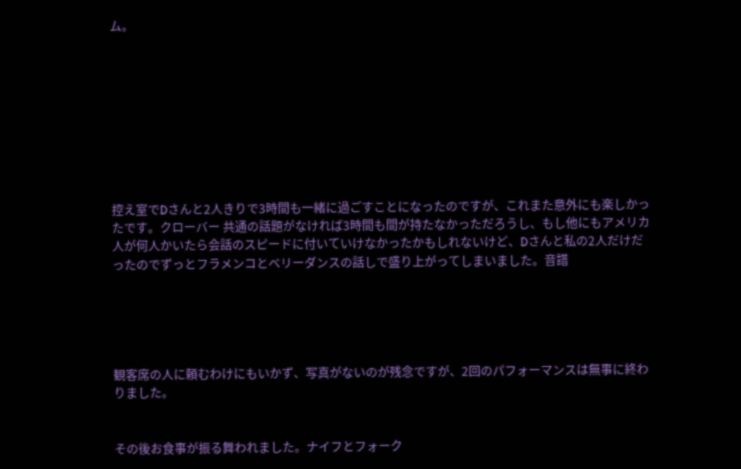ム。









控え室でDさんと2人きりで3時間も一緒に過ごすことになったのですが、これまた意外にも楽しかったです。クローバー 共通の話題がなければ3時間も間が持たなかっただろうし、もし他にもアメリカ人が何人かいたら会話のスピードに付いていけなかったかもしれないけど、Dさんと私の2人だけだったのでずっとフラメンコとベリーダンスの話しで盛り上がってしまいました。音譜





観客席の人に頼むわけにもいかず、写真がないのが残念ですが、2回のパフォーマンスは無事に終わりました。


その後お食事が振る舞われました。ナイフとフォーク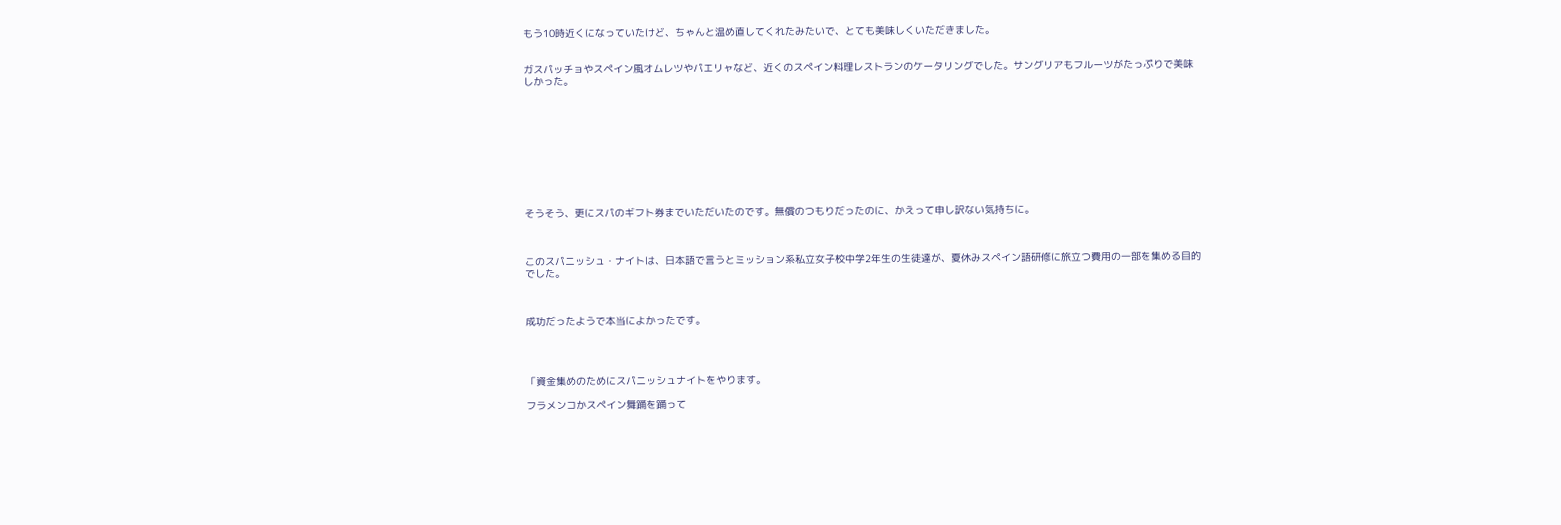もう10時近くになっていたけど、ちゃんと温め直してくれたみたいで、とても美味しくいただきました。


ガスパッチョやスペイン風オムレツやパエリャなど、近くのスペイン料理レストランのケータリングでした。サングリアもフルーツがたっぷりで美味しかった。










そうそう、更にスパのギフト券までいただいたのです。無償のつもりだったのに、かえって申し訳ない気持ちに。



このスパニッシュ・ナイトは、日本語で言うとミッション系私立女子校中学2年生の生徒達が、夏休みスペイン語研修に旅立つ費用の一部を集める目的でした。



成功だったようで本当によかったです。




「資金集めのためにスパニッシュナイトをやります。

フラメンコかスペイン舞踊を踊って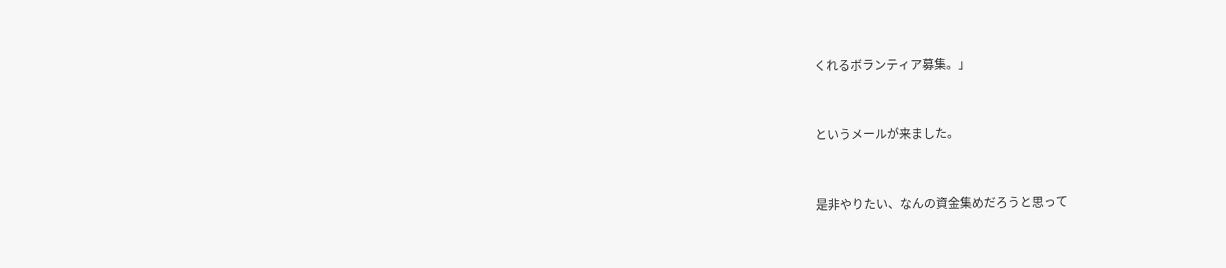くれるボランティア募集。」


というメールが来ました。


是非やりたい、なんの資金集めだろうと思って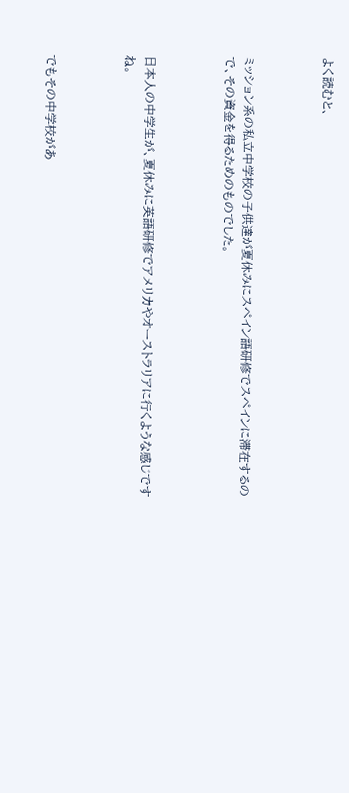よく読むと、



ミッション系の私立中学校の子供達が夏休みにスペイン語研修でスペインに滞在するので、その資金を得るためのものでした。



日本人の中学生が、夏休みに英語研修でアメリカやオーストラリアに行くような感じですね。



でもその中学校があ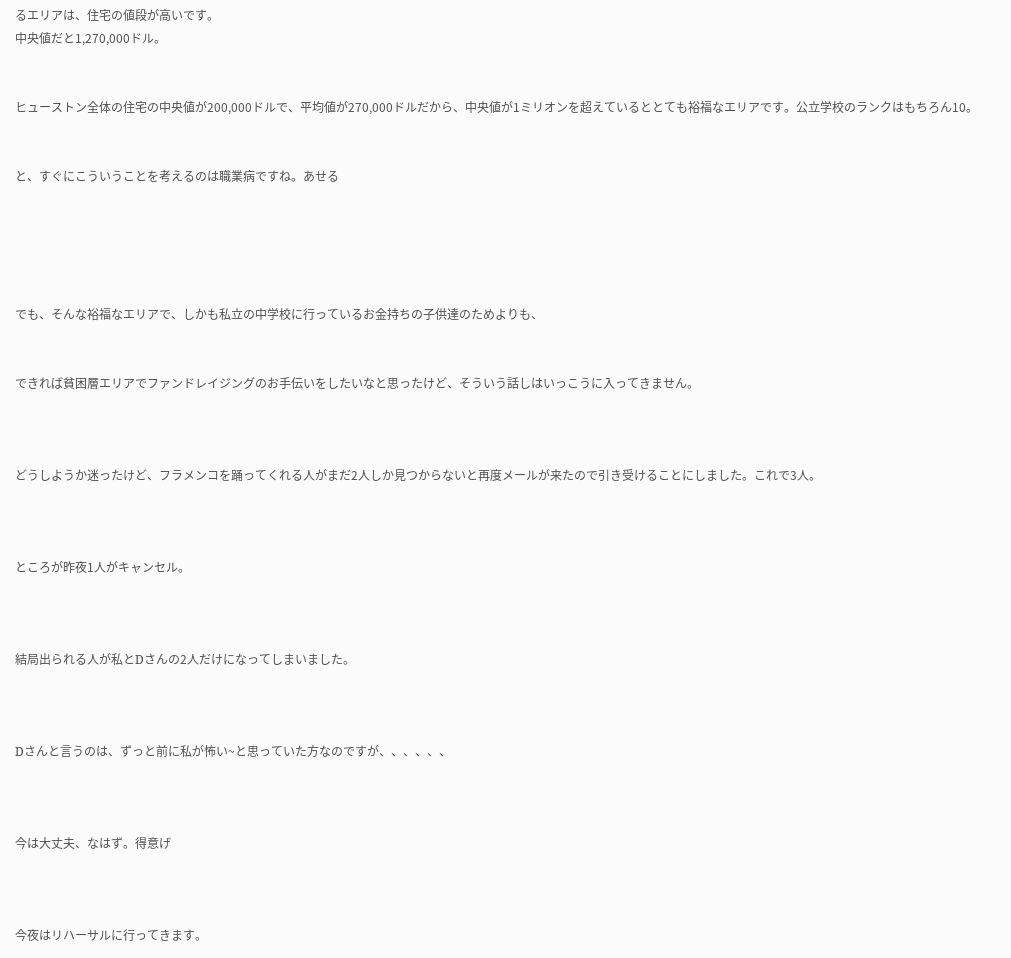るエリアは、住宅の値段が高いです。
中央値だと1,270,000ドル。


ヒューストン全体の住宅の中央値が200,000ドルで、平均値が270,000ドルだから、中央値が1ミリオンを超えているととても裕福なエリアです。公立学校のランクはもちろん10。


と、すぐにこういうことを考えるのは職業病ですね。あせる





でも、そんな裕福なエリアで、しかも私立の中学校に行っているお金持ちの子供達のためよりも、


できれば貧困層エリアでファンドレイジングのお手伝いをしたいなと思ったけど、そういう話しはいっこうに入ってきません。



どうしようか迷ったけど、フラメンコを踊ってくれる人がまだ2人しか見つからないと再度メールが来たので引き受けることにしました。これで3人。



ところが昨夜1人がキャンセル。



結局出られる人が私とDさんの2人だけになってしまいました。



Dさんと言うのは、ずっと前に私が怖い~と思っていた方なのですが、、、、、、



今は大丈夫、なはず。得意げ



今夜はリハーサルに行ってきます。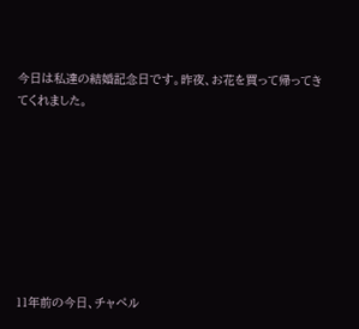今日は私達の結婚記念日です。昨夜、お花を買って帰ってきてくれました。








11年前の今日、チャペル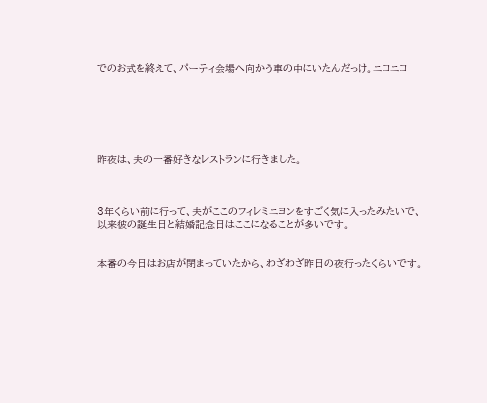でのお式を終えて、パーティ会場へ向かう車の中にいたんだっけ。ニコニコ






昨夜は、夫の一番好きなレストランに行きました。



3年くらい前に行って、夫がここのフィレミニヨンをすごく気に入ったみたいで、
以来彼の誕生日と結婚記念日はここになることが多いです。


本番の今日はお店が閉まっていたから、わざわざ昨日の夜行ったくらいです。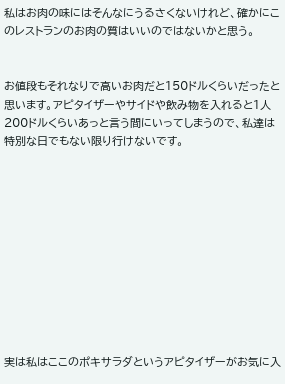私はお肉の味にはそんなにうるさくないけれど、確かにこのレストランのお肉の質はいいのではないかと思う。


お値段もそれなりで高いお肉だと150ドルくらいだったと思います。アピタイザーやサイドや飲み物を入れると1人200ドルくらいあっと言う間にいってしまうので、私達は特別な日でもない限り行けないです。











実は私はここのポキサラダというアピタイザーがお気に入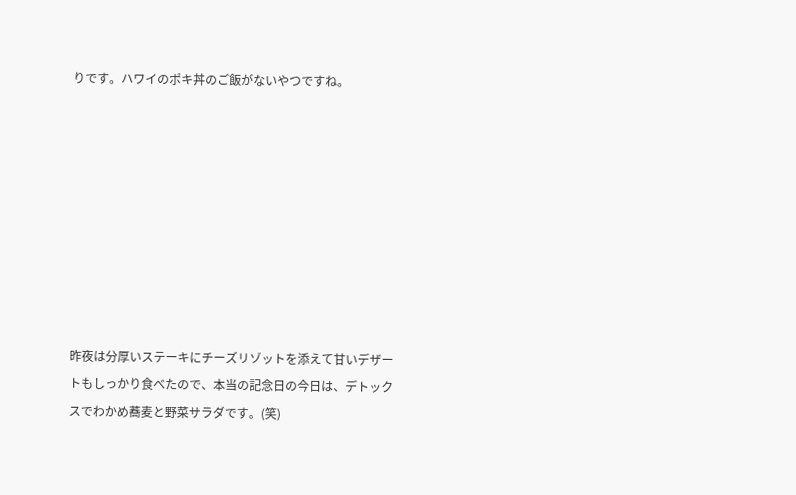りです。ハワイのポキ丼のご飯がないやつですね。









昨夜は分厚いステーキにチーズリゾットを添えて甘いデザートもしっかり食べたので、本当の記念日の今日は、デトックスでわかめ蕎麦と野菜サラダです。(笑)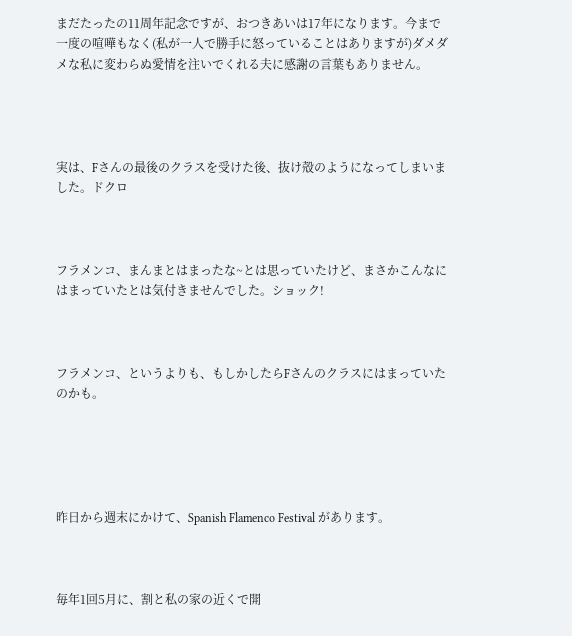まだたったの11周年記念ですが、おつきあいは17年になります。今まで一度の喧嘩もなく(私が一人で勝手に怒っていることはありますが)ダメダメな私に変わらぬ愛情を注いでくれる夫に感謝の言葉もありません。




実は、Fさんの最後のクラスを受けた後、抜け殻のようになってしまいました。ドクロ



フラメンコ、まんまとはまったな~とは思っていたけど、まさかこんなにはまっていたとは気付きませんでした。ショック!



フラメンコ、というよりも、もしかしたらFさんのクラスにはまっていたのかも。





昨日から週末にかけて、Spanish Flamenco Festival があります。



毎年1回5月に、割と私の家の近くで開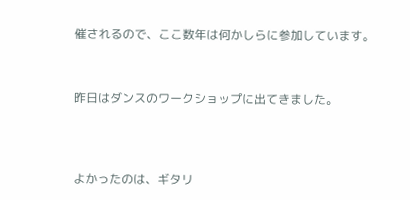催されるので、ここ数年は何かしらに参加しています。



昨日はダンスのワークショップに出てきました。




よかったのは、ギタリ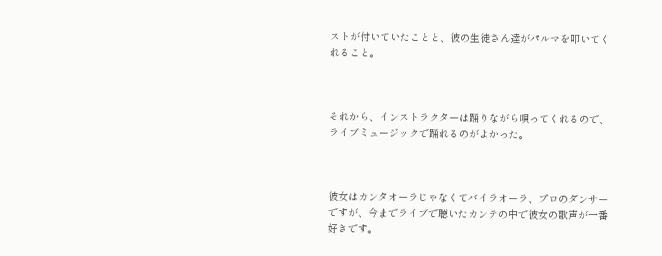ストが付いていたことと、彼の生徒さん達がパルマを叩いてくれること。



それから、インストラクターは踊りながら唄ってくれるので、ライブミュージックで踊れるのがよかった。



彼女はカンタオーラじゃなくてバイラオーラ、プロのダンサーですが、今までライブで聴いたカンテの中で彼女の歌声が一番好きです。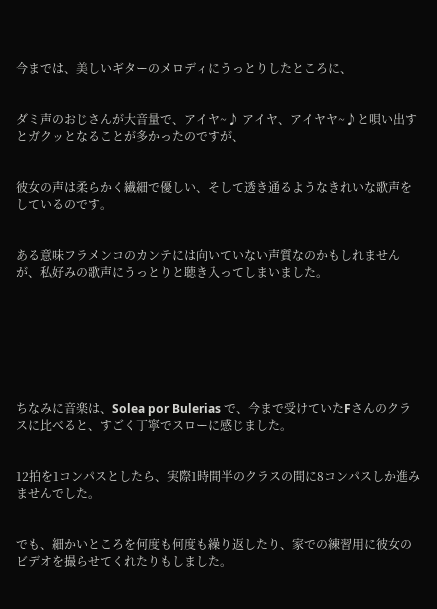今までは、美しいギターのメロディにうっとりしたところに、


ダミ声のおじさんが大音量で、アイヤ~♪ アイヤ、アイヤヤ~♪と唄い出すとガクッとなることが多かったのですが、


彼女の声は柔らかく繊細で優しい、そして透き通るようなきれいな歌声をしているのです。


ある意味フラメンコのカンテには向いていない声質なのかもしれませんが、私好みの歌声にうっとりと聴き入ってしまいました。







ちなみに音楽は、Solea por Bulerias で、今まで受けていたFさんのクラスに比べると、すごく丁寧でスローに感じました。


12拍を1コンパスとしたら、実際1時間半のクラスの間に8コンパスしか進みませんでした。


でも、細かいところを何度も何度も繰り返したり、家での練習用に彼女のビデオを撮らせてくれたりもしました。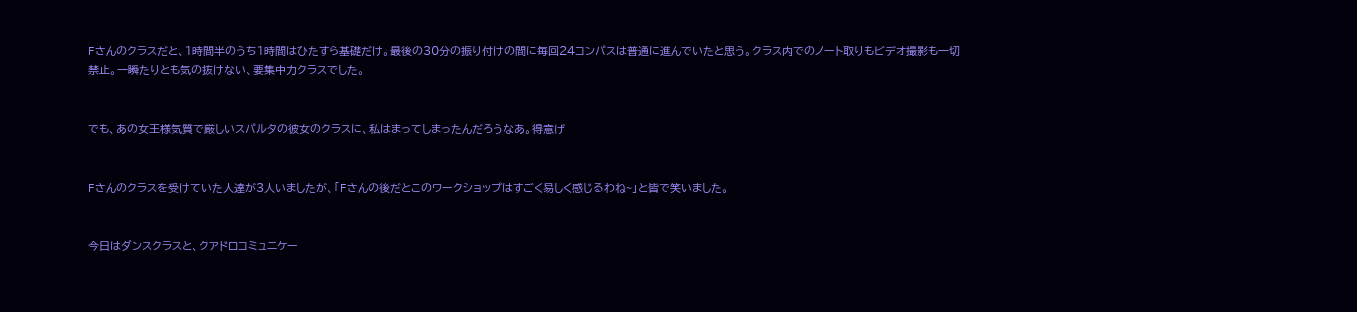Fさんのクラスだと、1時間半のうち1時間はひたすら基礎だけ。最後の30分の振り付けの間に毎回24コンパスは普通に進んでいたと思う。クラス内でのノート取りもビデオ撮影も一切禁止。一瞬たりとも気の抜けない、要集中力クラスでした。


でも、あの女王様気質で厳しいスパルタの彼女のクラスに、私はまってしまったんだろうなあ。得意げ


Fさんのクラスを受けていた人達が3人いましたが、「Fさんの後だとこのワークショップはすごく易しく感じるわね~」と皆で笑いました。


今日はダンスクラスと、クアドロコミュニケー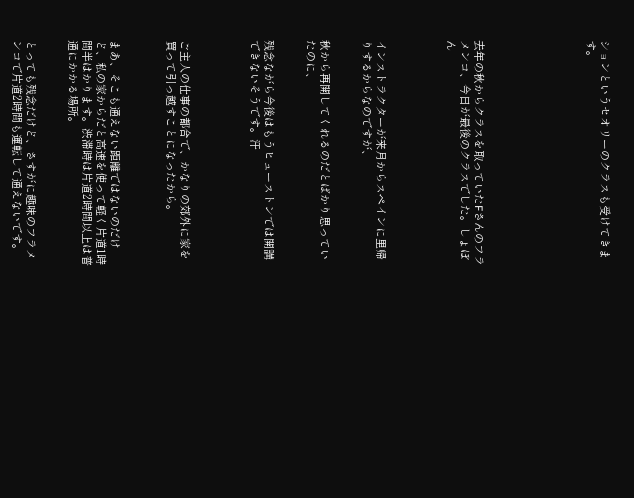ションというセオリーのクラスも受けてきます。







去年の秋からクラスを取っていたFさんのフラメンコ、今日が最後のクラスでした。しょぼん




インストラクターが来月からスペインに里帰りするからなのですが、


秋から再開してくれるのだとばかり思っていたのに、


残念ながら今後はもうヒューストンでは開講できないそうです。汗




ご主人の仕事の都合で、かなりの郊外に家を買って引っ越すことになったから。



まあ、そこも通えない距離ではないのだけど、私の家からだと高速を使って軽く片道1時間半はかります。渋滞時は片道2時間以上は普通にかかる場所。


とっても残念だけど、さすがに趣味のフラメンコで片道2時間も運転して通えないです。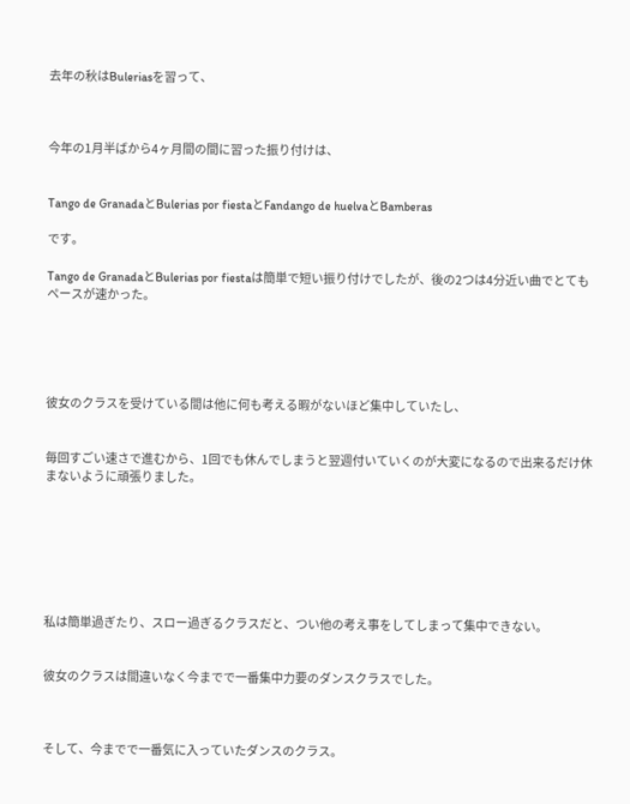去年の秋はBuleriasを習って、



今年の1月半ばから4ヶ月間の間に習った振り付けは、


Tango de GranadaとBulerias por fiestaとFandango de huelvaとBamberas

です。

Tango de GranadaとBulerias por fiestaは簡単で短い振り付けでしたが、後の2つは4分近い曲でとてもペースが速かった。





彼女のクラスを受けている間は他に何も考える暇がないほど集中していたし、


毎回すごい速さで進むから、1回でも休んでしまうと翌週付いていくのが大変になるので出来るだけ休まないように頑張りました。







私は簡単過ぎたり、スロー過ぎるクラスだと、つい他の考え事をしてしまって集中できない。


彼女のクラスは間違いなく今までで一番集中力要のダンスクラスでした。



そして、今までで一番気に入っていたダンスのクラス。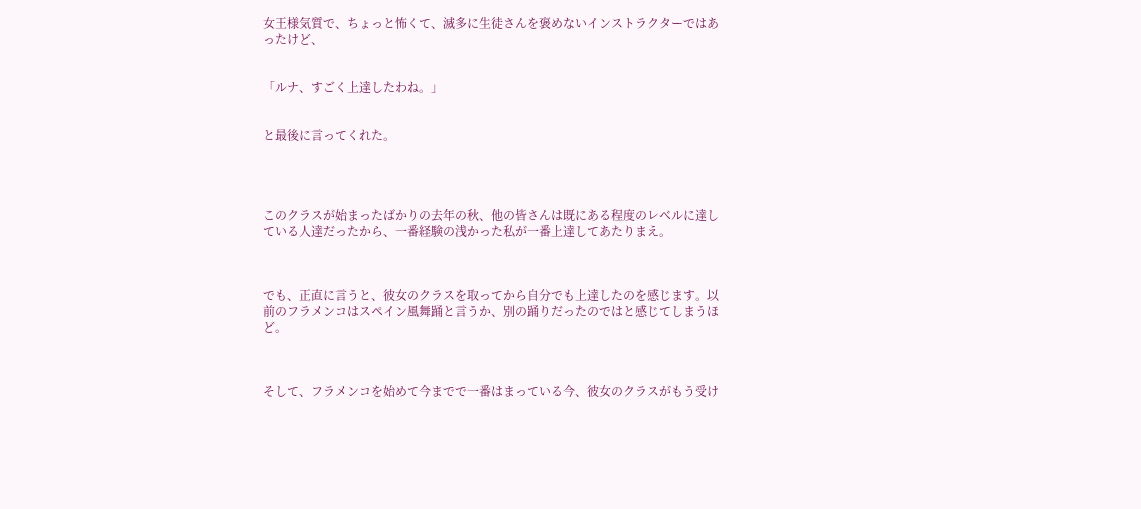女王様気質で、ちょっと怖くて、滅多に生徒さんを褒めないインストラクターではあったけど、


「ルナ、すごく上達したわね。」


と最後に言ってくれた。




このクラスが始まったばかりの去年の秋、他の皆さんは既にある程度のレベルに達している人達だったから、一番経験の浅かった私が一番上達してあたりまえ。



でも、正直に言うと、彼女のクラスを取ってから自分でも上達したのを感じます。以前のフラメンコはスペイン風舞踊と言うか、別の踊りだったのではと感じてしまうほど。



そして、フラメンコを始めて今までで一番はまっている今、彼女のクラスがもう受け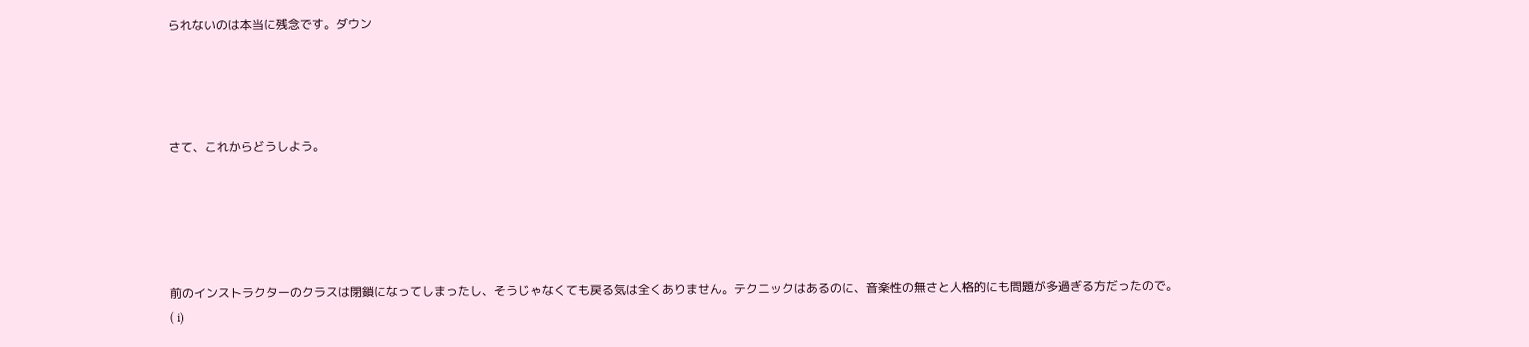られないのは本当に残念です。ダウン




さて、これからどうしよう。





前のインストラクターのクラスは閉鎖になってしまったし、そうじゃなくても戻る気は全くありません。テクニックはあるのに、音楽性の無さと人格的にも問題が多過ぎる方だったので。
( i)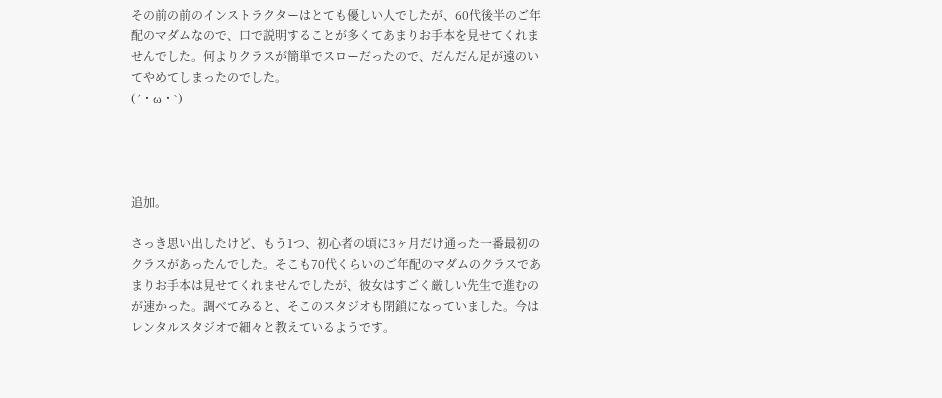その前の前のインストラクターはとても優しい人でしたが、60代後半のご年配のマダムなので、口で説明することが多くてあまりお手本を見せてくれませんでした。何よりクラスが簡単でスローだったので、だんだん足が遠のいてやめてしまったのでした。
(´・ω・`)




追加。

さっき思い出したけど、もう1つ、初心者の頃に3ヶ月だけ通った一番最初のクラスがあったんでした。そこも70代くらいのご年配のマダムのクラスであまりお手本は見せてくれませんでしたが、彼女はすごく厳しい先生で進むのが速かった。調べてみると、そこのスタジオも閉鎖になっていました。今はレンタルスタジオで細々と教えているようです。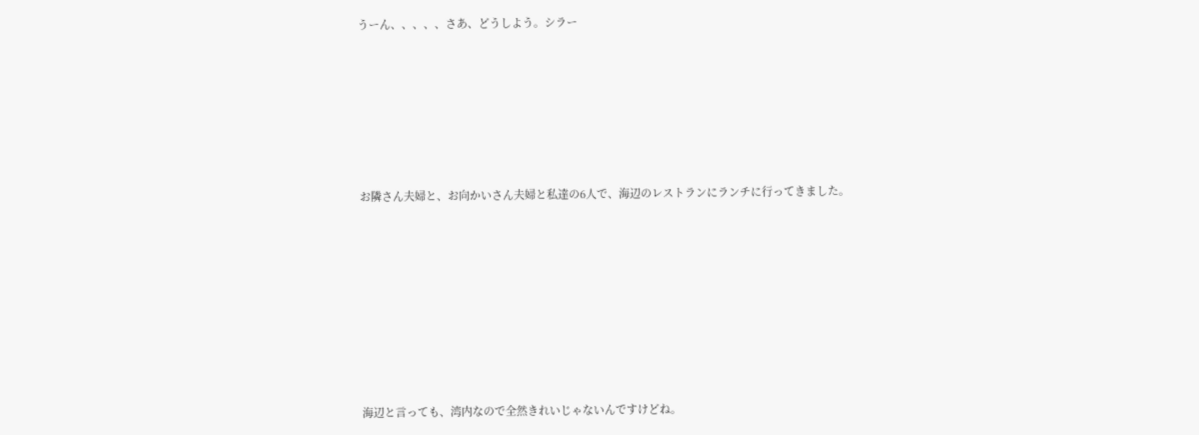うーん、、、、、さあ、どうしよう。シラー







お隣さん夫婦と、お向かいさん夫婦と私達の6人で、海辺のレストランにランチに行ってきました。









海辺と言っても、湾内なので全然きれいじゃないんですけどね。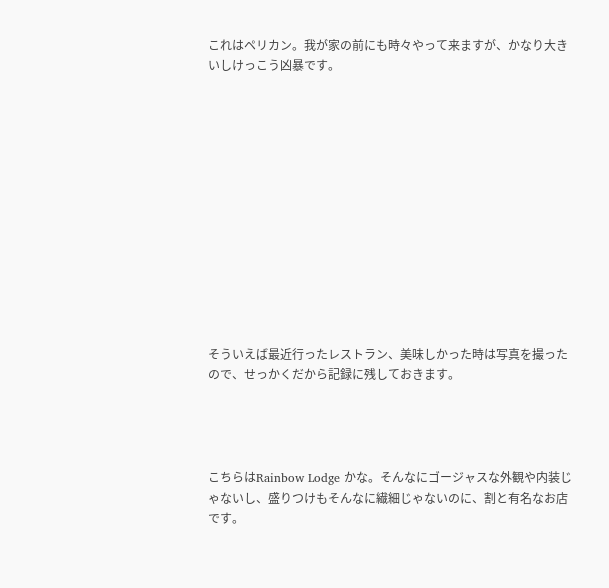これはペリカン。我が家の前にも時々やって来ますが、かなり大きいしけっこう凶暴です。













そういえば最近行ったレストラン、美味しかった時は写真を撮ったので、せっかくだから記録に残しておきます。




こちらはRainbow Lodge かな。そんなにゴージャスな外観や内装じゃないし、盛りつけもそんなに繊細じゃないのに、割と有名なお店です。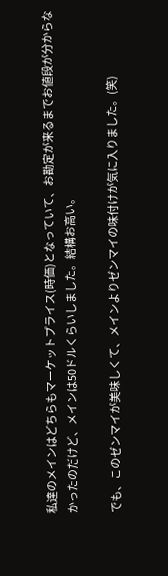私達のメインはどちらもマーケットプライス(時価)となっていて、お勘定が来るまでお値段が分からなかったのだけど、メインは50ドルくらいしました。結構お高い。

でも、このゼンマイが美味しくて、メインよりゼンマイの味付けが気に入りました。(笑)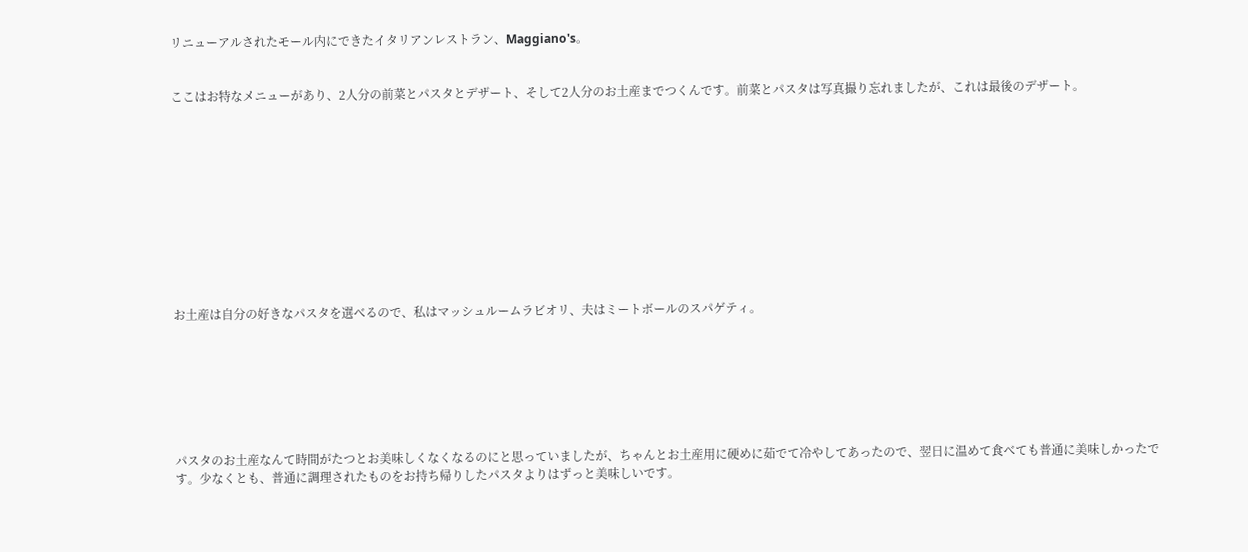リニューアルされたモール内にできたイタリアンレストラン、Maggiano's。


ここはお特なメニューがあり、2人分の前菜とパスタとデザート、そして2人分のお土産までつくんです。前菜とパスタは写真撮り忘れましたが、これは最後のデザート。











お土産は自分の好きなパスタを選べるので、私はマッシュルームラビオリ、夫はミートボールのスパゲティ。







パスタのお土産なんて時間がたつとお美味しくなくなるのにと思っていましたが、ちゃんとお土産用に硬めに茹でて冷やしてあったので、翌日に温めて食べても普通に美味しかったです。少なくとも、普通に調理されたものをお持ち帰りしたパスタよりはずっと美味しいです。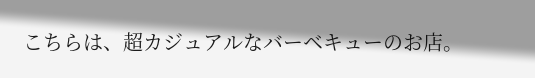こちらは、超カジュアルなバーベキューのお店。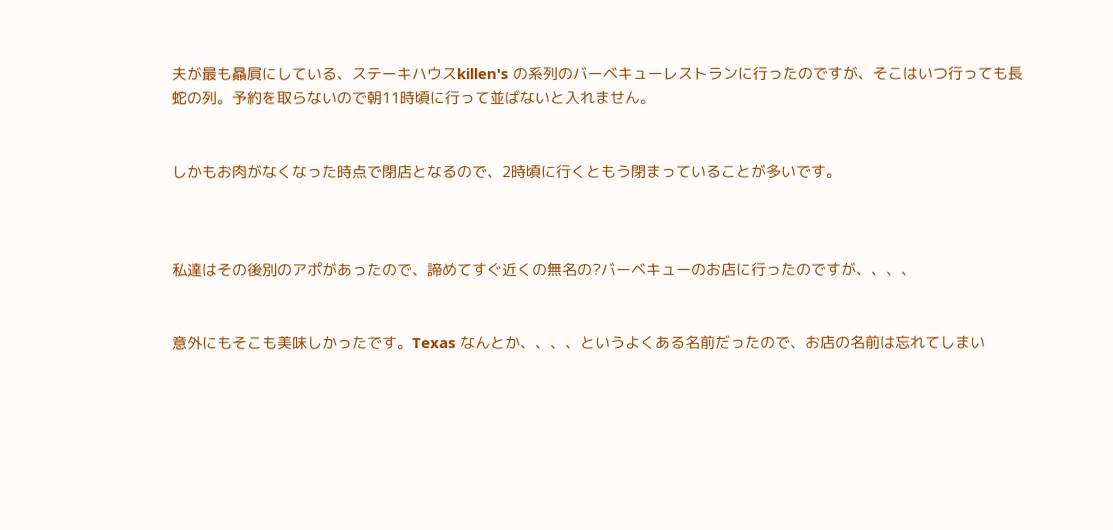夫が最も贔屓にしている、ステーキハウスkillen's の系列のバーベキューレストランに行ったのですが、そこはいつ行っても長蛇の列。予約を取らないので朝11時頃に行って並ばないと入れません。


しかもお肉がなくなった時点で閉店となるので、2時頃に行くともう閉まっていることが多いです。



私達はその後別のアポがあったので、諦めてすぐ近くの無名の?バーベキューのお店に行ったのですが、、、、


意外にもそこも美味しかったです。Texas なんとか、、、、というよくある名前だったので、お店の名前は忘れてしまい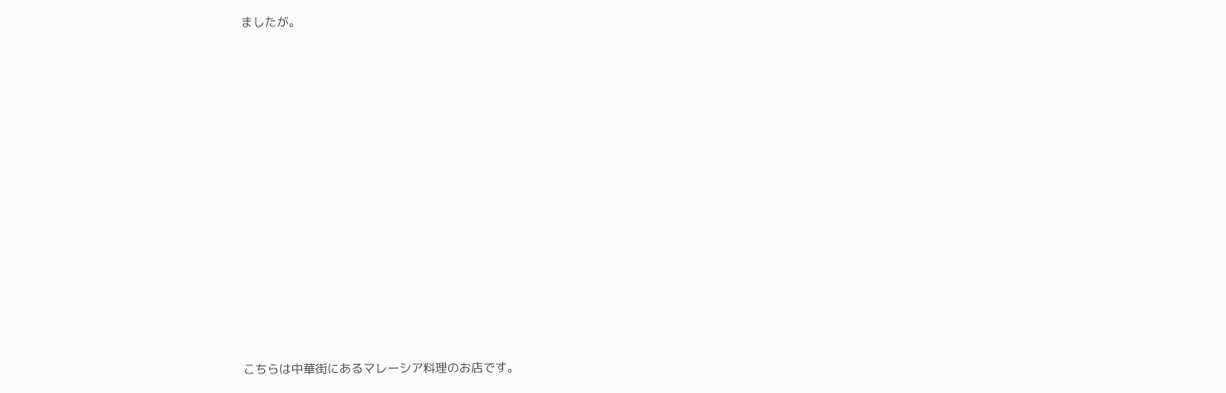ましたが。













こちらは中華街にあるマレーシア料理のお店です。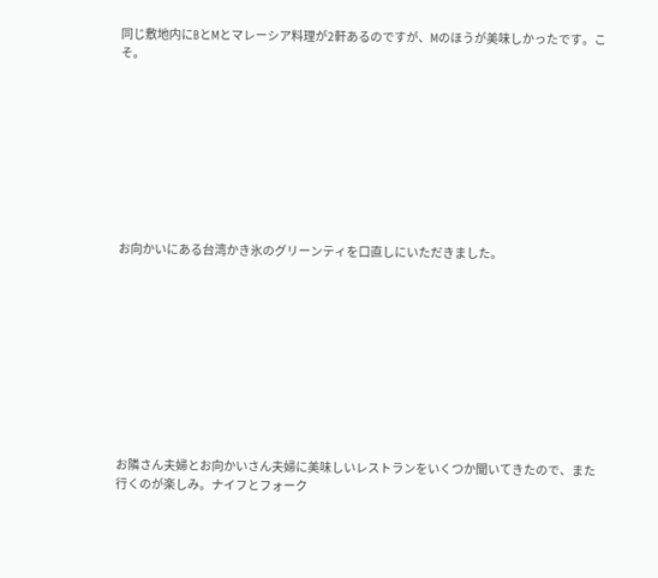同じ敷地内にBとMとマレーシア料理が2軒あるのですが、Mのほうが美味しかったです。こそ。









お向かいにある台湾かき氷のグリーンティを口直しにいただきました。










お隣さん夫婦とお向かいさん夫婦に美味しいレストランをいくつか聞いてきたので、また行くのが楽しみ。ナイフとフォーク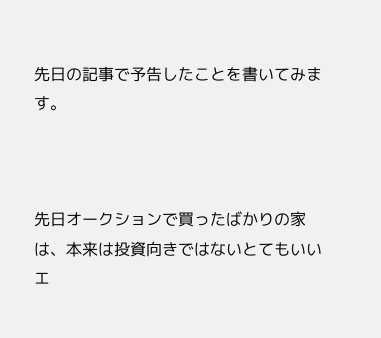先日の記事で予告したことを書いてみます。



先日オークションで買ったばかりの家は、本来は投資向きではないとてもいいエ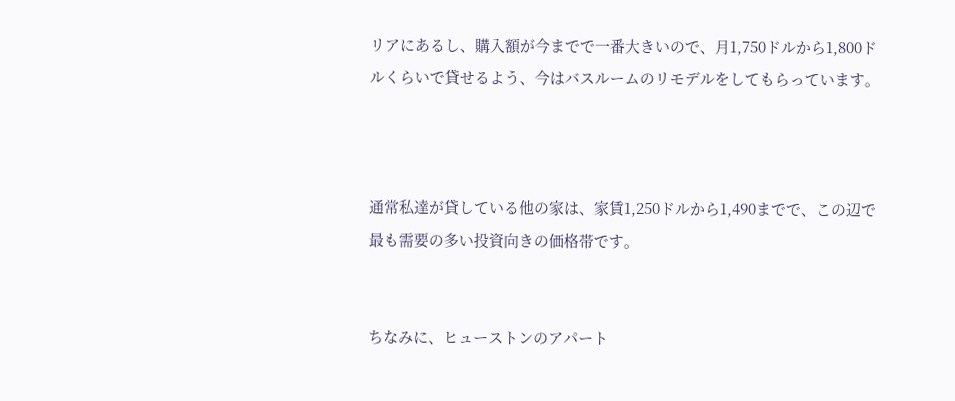リアにあるし、購入額が今までで一番大きいので、月1,750ドルから1,800ドルくらいで貸せるよう、今はバスルームのリモデルをしてもらっています。



通常私達が貸している他の家は、家賃1,250ドルから1,490までで、この辺で最も需要の多い投資向きの価格帯です。


ちなみに、ヒューストンのアパート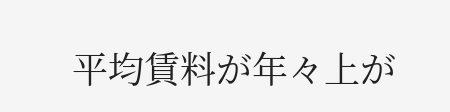平均賃料が年々上が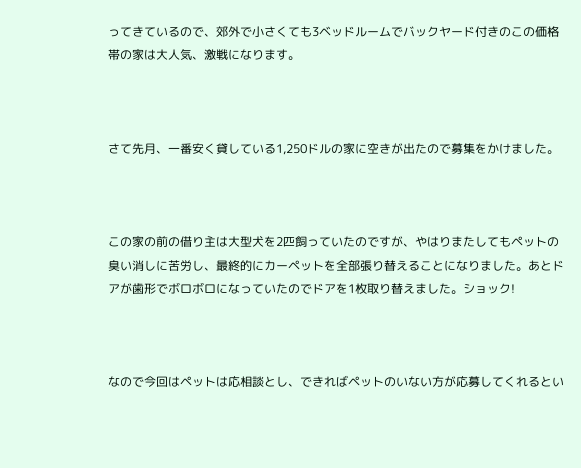ってきているので、郊外で小さくても3ベッドルームでバックヤード付きのこの価格帯の家は大人気、激戦になります。



さて先月、一番安く貸している1,250ドルの家に空きが出たので募集をかけました。



この家の前の借り主は大型犬を2匹飼っていたのですが、やはりまたしてもペットの臭い消しに苦労し、最終的にカーペットを全部張り替えることになりました。あとドアが歯形でボロボロになっていたのでドアを1枚取り替えました。ショック!



なので今回はペットは応相談とし、できればペットのいない方が応募してくれるとい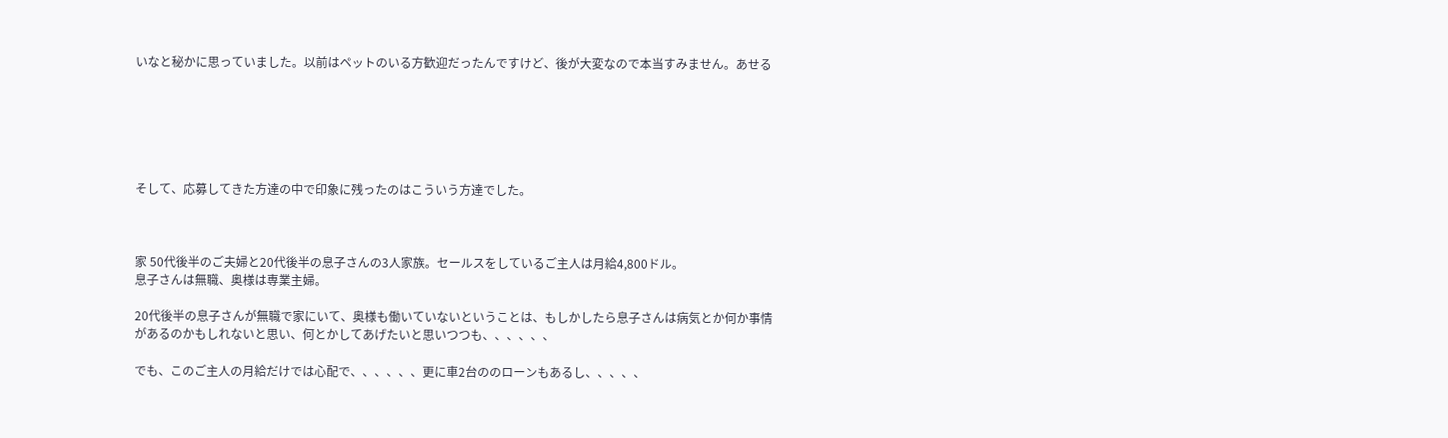いなと秘かに思っていました。以前はペットのいる方歓迎だったんですけど、後が大変なので本当すみません。あせる






そして、応募してきた方達の中で印象に残ったのはこういう方達でした。



家 50代後半のご夫婦と20代後半の息子さんの3人家族。セールスをしているご主人は月給4,800ドル。
息子さんは無職、奥様は専業主婦。

20代後半の息子さんが無職で家にいて、奥様も働いていないということは、もしかしたら息子さんは病気とか何か事情があるのかもしれないと思い、何とかしてあげたいと思いつつも、、、、、、

でも、このご主人の月給だけでは心配で、、、、、、更に車2台ののローンもあるし、、、、、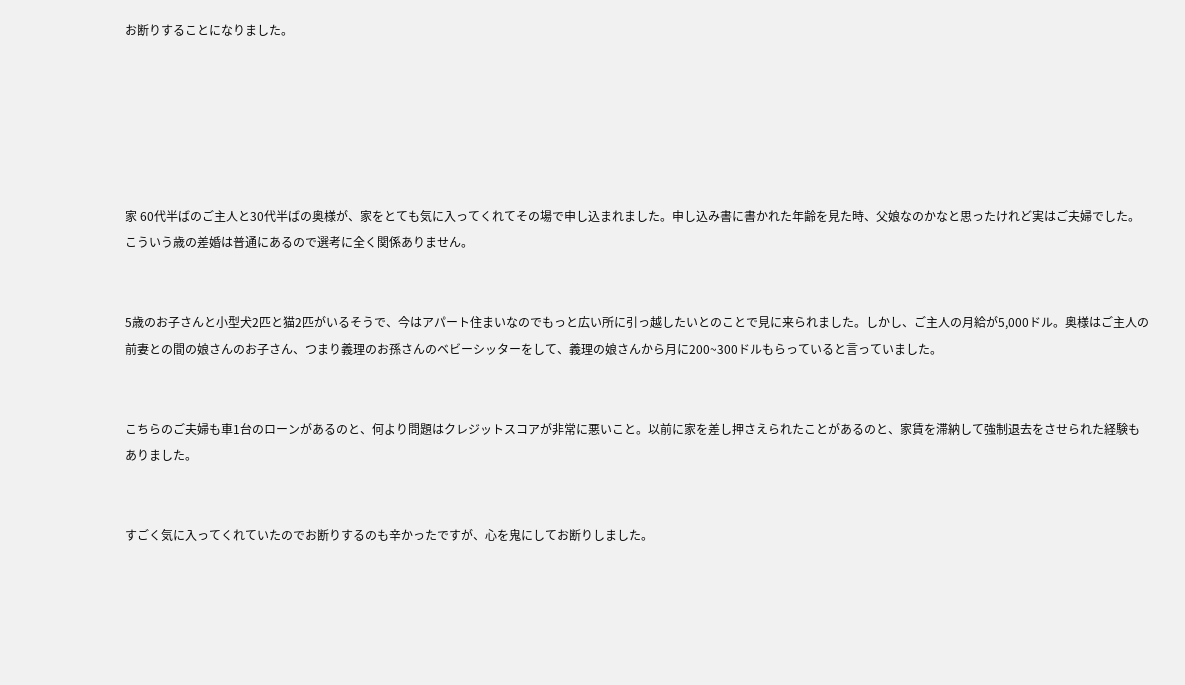お断りすることになりました。






家 60代半ばのご主人と30代半ばの奥様が、家をとても気に入ってくれてその場で申し込まれました。申し込み書に書かれた年齢を見た時、父娘なのかなと思ったけれど実はご夫婦でした。こういう歳の差婚は普通にあるので選考に全く関係ありません。


5歳のお子さんと小型犬2匹と猫2匹がいるそうで、今はアパート住まいなのでもっと広い所に引っ越したいとのことで見に来られました。しかし、ご主人の月給が5,000ドル。奥様はご主人の前妻との間の娘さんのお子さん、つまり義理のお孫さんのベビーシッターをして、義理の娘さんから月に200~300ドルもらっていると言っていました。


こちらのご夫婦も車1台のローンがあるのと、何より問題はクレジットスコアが非常に悪いこと。以前に家を差し押さえられたことがあるのと、家賃を滞納して強制退去をさせられた経験もありました。


すごく気に入ってくれていたのでお断りするのも辛かったですが、心を鬼にしてお断りしました。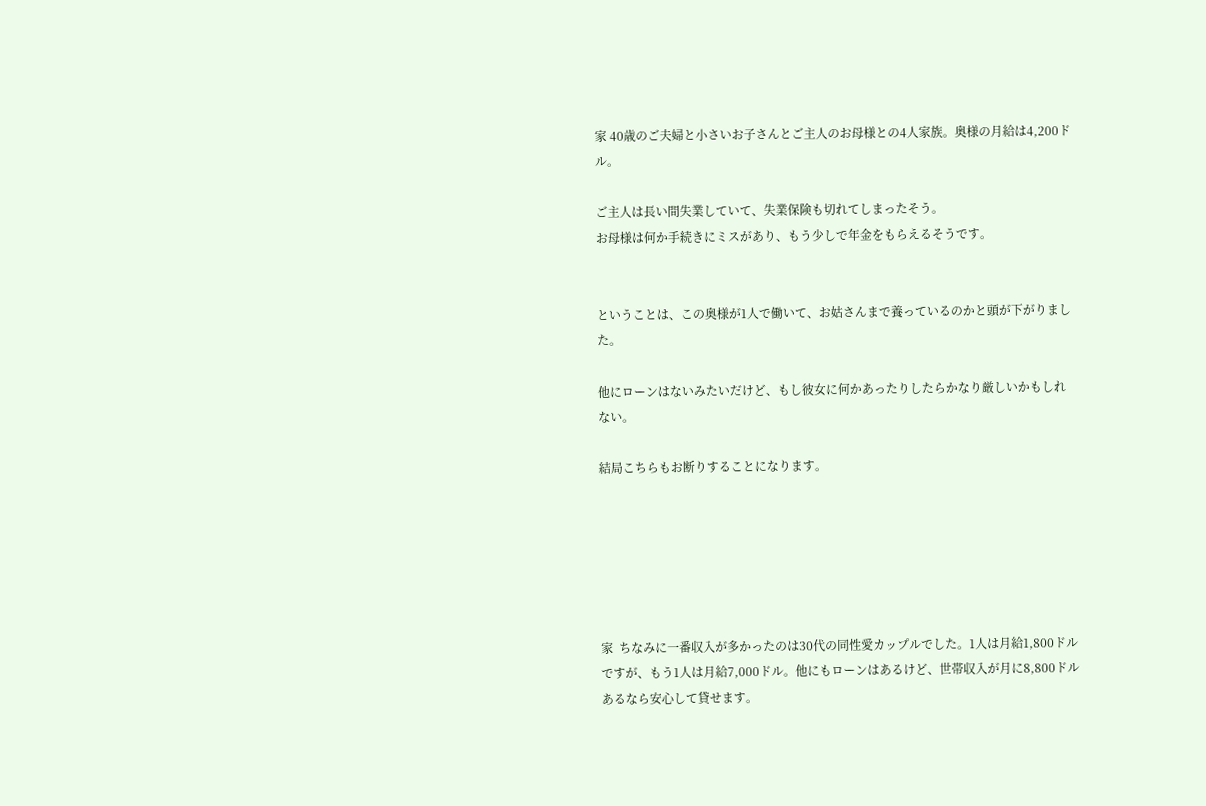家 40歳のご夫婦と小さいお子さんとご主人のお母様との4人家族。奥様の月給は4,200ドル。

ご主人は長い間失業していて、失業保険も切れてしまったそう。
お母様は何か手続きにミスがあり、もう少しで年金をもらえるそうです。


ということは、この奥様が1人で働いて、お姑さんまで養っているのかと頭が下がりました。

他にローンはないみたいだけど、もし彼女に何かあったりしたらかなり厳しいかもしれない。

結局こちらもお断りすることになります。






家  ちなみに一番収入が多かったのは30代の同性愛カップルでした。1人は月給1,800ドルですが、もう1人は月給7,000ドル。他にもローンはあるけど、世帯収入が月に8,800ドルあるなら安心して貸せます。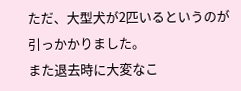ただ、大型犬が2匹いるというのが引っかかりました。
また退去時に大変なこ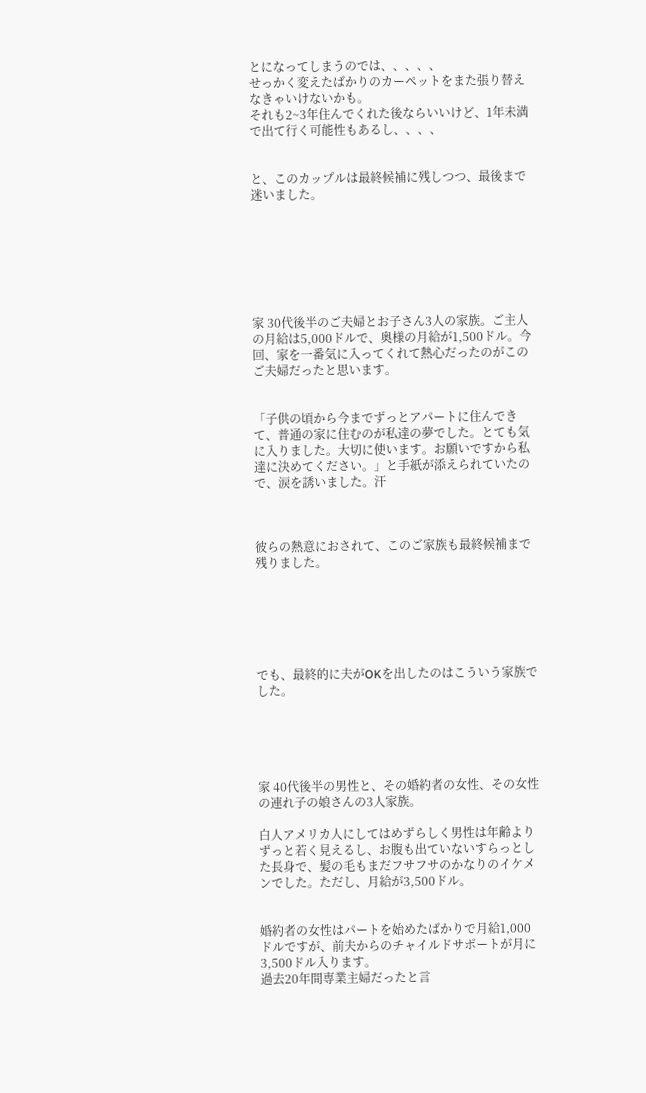とになってしまうのでは、、、、、
せっかく変えたばかりのカーペットをまた張り替えなきゃいけないかも。
それも2~3年住んでくれた後ならいいけど、1年未満で出て行く可能性もあるし、、、、


と、このカップルは最終候補に残しつつ、最後まで迷いました。







家 30代後半のご夫婦とお子さん3人の家族。ご主人の月給は5,000ドルで、奥様の月給が1,500ドル。今回、家を一番気に入ってくれて熱心だったのがこのご夫婦だったと思います。


「子供の頃から今までずっとアパートに住んできて、普通の家に住むのが私達の夢でした。とても気に入りました。大切に使います。お願いですから私達に決めてください。」と手紙が添えられていたので、涙を誘いました。汗



彼らの熱意におされて、このご家族も最終候補まで残りました。






でも、最終的に夫がOKを出したのはこういう家族でした。





家 40代後半の男性と、その婚約者の女性、その女性の連れ子の娘さんの3人家族。

白人アメリカ人にしてはめずらしく男性は年齢よりずっと若く見えるし、お腹も出ていないすらっとした長身で、髪の毛もまだフサフサのかなりのイケメンでした。ただし、月給が3,500ドル。


婚約者の女性はパートを始めたばかりで月給1,000ドルですが、前夫からのチャイルドサポートが月に3,500ドル入ります。
過去20年間専業主婦だったと言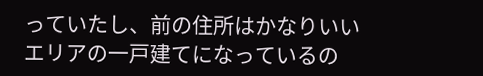っていたし、前の住所はかなりいいエリアの一戸建てになっているの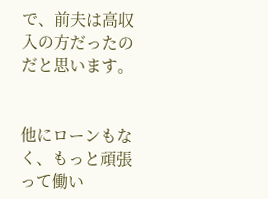で、前夫は高収入の方だったのだと思います。


他にローンもなく、もっと頑張って働い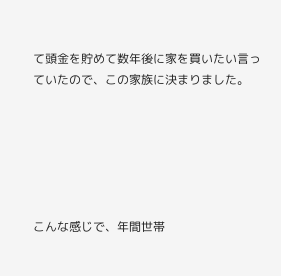て頭金を貯めて数年後に家を買いたい言っていたので、この家族に決まりました。






こんな感じで、年間世帯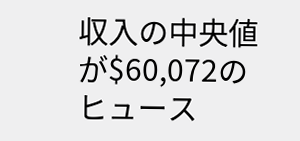収入の中央値が$60,072のヒュース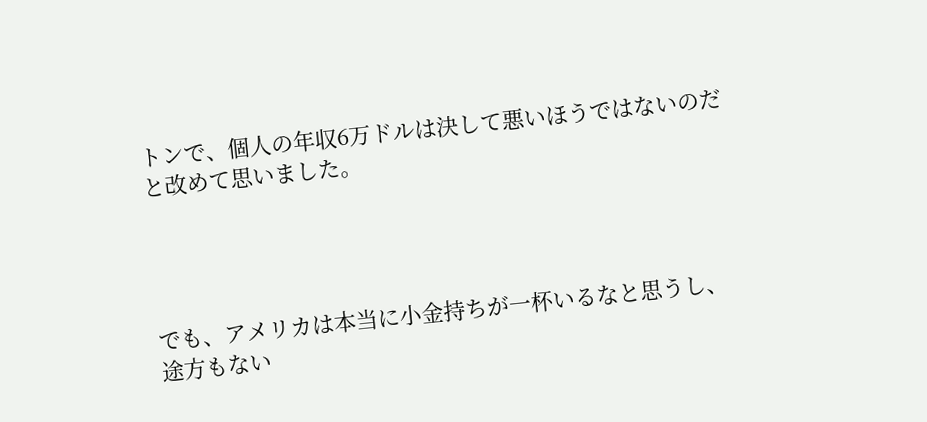トンで、個人の年収6万ドルは決して悪いほうではないのだと改めて思いました。




でも、アメリカは本当に小金持ちが一杯いるなと思うし、途方もない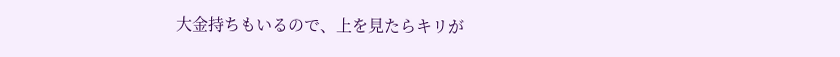大金持ちもいるので、上を見たらキリが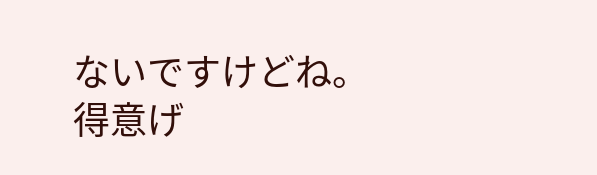ないですけどね。得意げ